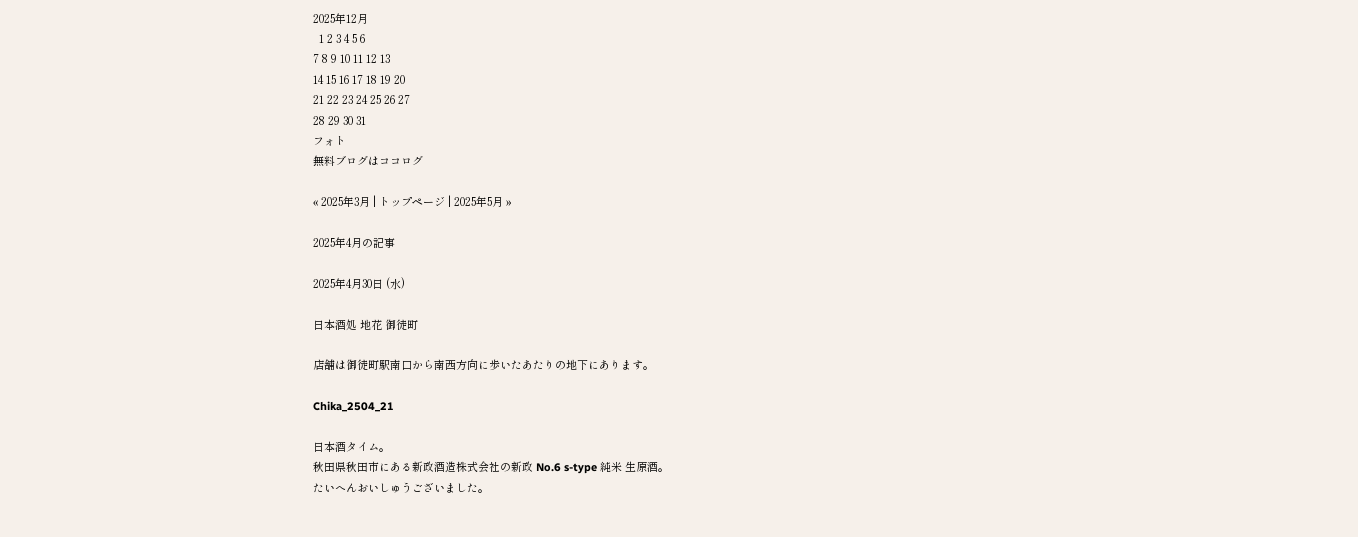2025年12月
  1 2 3 4 5 6
7 8 9 10 11 12 13
14 15 16 17 18 19 20
21 22 23 24 25 26 27
28 29 30 31
フォト
無料ブログはココログ

« 2025年3月 | トップページ | 2025年5月 »

2025年4月の記事

2025年4月30日 (水)

日本酒処 地花 御徒町

店舗は御徒町駅南口から南西方向に歩いたあたりの地下にあります。

Chika_2504_21

日本酒タイム。
秋田県秋田市にある新政酒造株式会社の新政 No.6 s-type 純米 生原酒。
たいへんおいしゅうございました。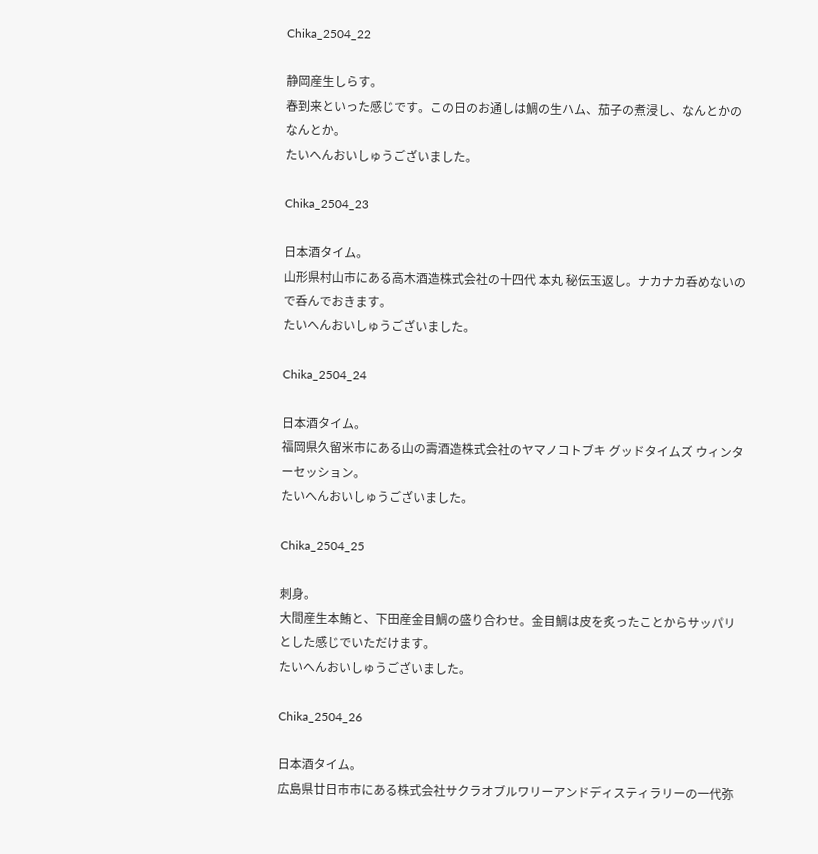Chika_2504_22

静岡産生しらす。
春到来といった感じです。この日のお通しは鯛の生ハム、茄子の煮浸し、なんとかのなんとか。
たいへんおいしゅうございました。

Chika_2504_23

日本酒タイム。
山形県村山市にある高木酒造株式会社の十四代 本丸 秘伝玉返し。ナカナカ呑めないので呑んでおきます。
たいへんおいしゅうございました。

Chika_2504_24

日本酒タイム。
福岡県久留米市にある山の壽酒造株式会社のヤマノコトブキ グッドタイムズ ウィンターセッション。
たいへんおいしゅうございました。

Chika_2504_25

刺身。
大間産生本鮪と、下田産金目鯛の盛り合わせ。金目鯛は皮を炙ったことからサッパリとした感じでいただけます。
たいへんおいしゅうございました。

Chika_2504_26

日本酒タイム。
広島県廿日市市にある株式会社サクラオブルワリーアンドディスティラリーの一代弥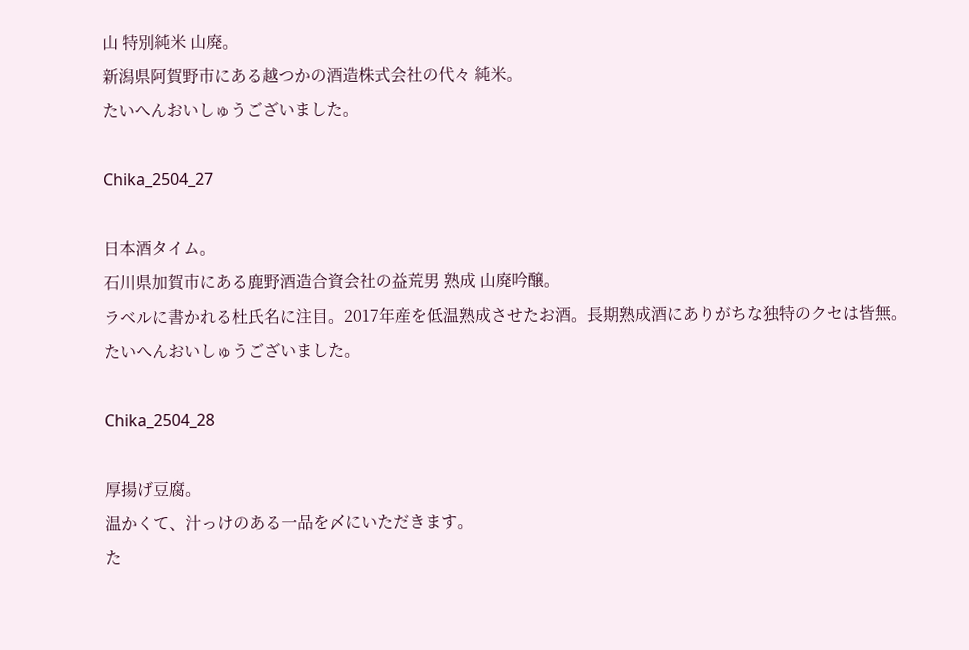山 特別純米 山廃。
新潟県阿賀野市にある越つかの酒造株式会社の代々 純米。
たいへんおいしゅうございました。

Chika_2504_27

日本酒タイム。
石川県加賀市にある鹿野酒造合資会社の益荒男 熟成 山廃吟醸。
ラベルに書かれる杜氏名に注目。2017年産を低温熟成させたお酒。長期熟成酒にありがちな独特のクセは皆無。
たいへんおいしゅうございました。

Chika_2504_28

厚揚げ豆腐。
温かくて、汁っけのある一品を〆にいただきます。
た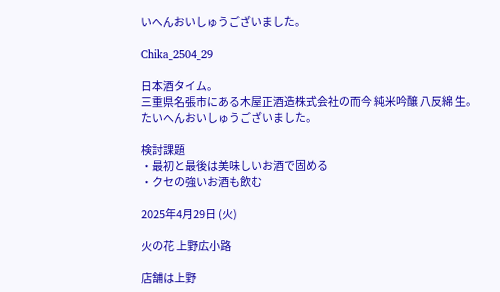いへんおいしゅうございました。

Chika_2504_29

日本酒タイム。
三重県名張市にある木屋正酒造株式会社の而今 純米吟醸 八反綿 生。
たいへんおいしゅうございました。

検討課題
・最初と最後は美味しいお酒で固める
・クセの強いお酒も飲む

2025年4月29日 (火)

火の花 上野広小路

店舗は上野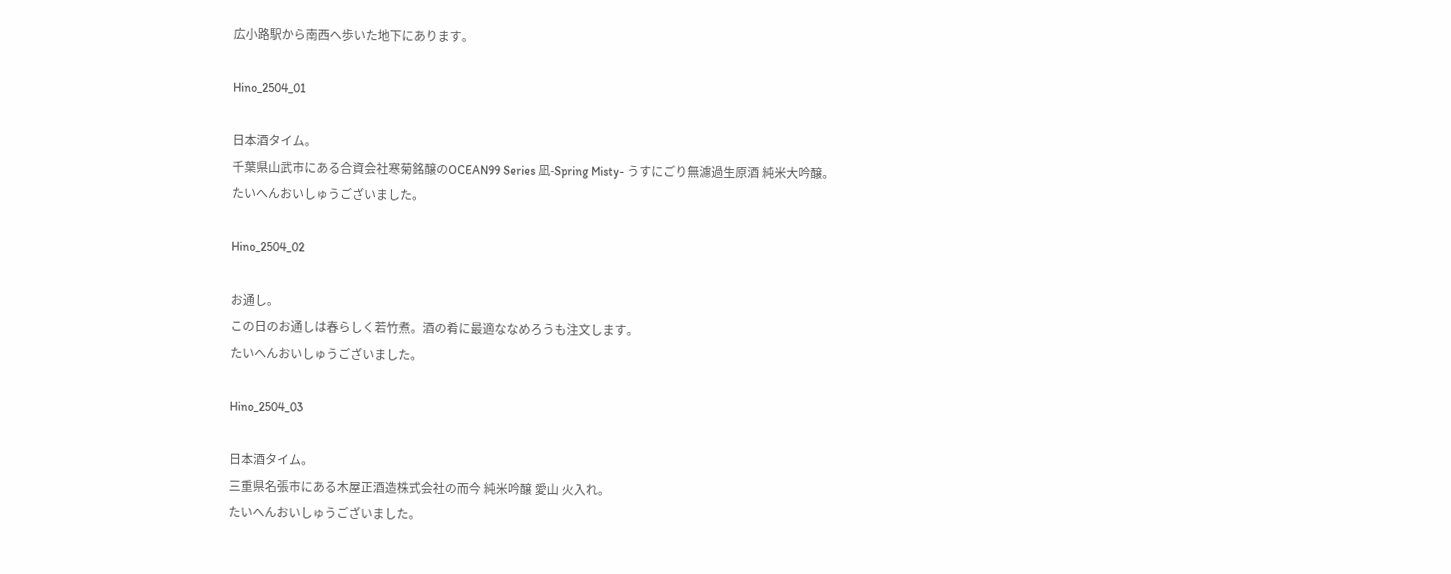広小路駅から南西へ歩いた地下にあります。

Hino_2504_01

日本酒タイム。
千葉県山武市にある合資会社寒菊銘醸のOCEAN99 Series 凪-Spring Misty- うすにごり無濾過生原酒 純米大吟醸。
たいへんおいしゅうございました。

Hino_2504_02

お通し。
この日のお通しは春らしく若竹煮。酒の肴に最適ななめろうも注文します。
たいへんおいしゅうございました。

Hino_2504_03

日本酒タイム。
三重県名張市にある木屋正酒造株式会社の而今 純米吟醸 愛山 火入れ。
たいへんおいしゅうございました。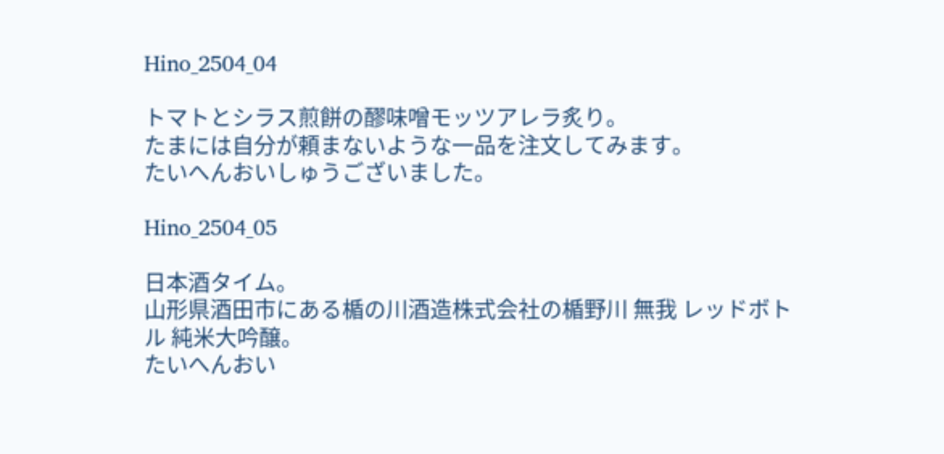Hino_2504_04

トマトとシラス煎餅の醪味噌モッツアレラ炙り。
たまには自分が頼まないような一品を注文してみます。
たいへんおいしゅうございました。

Hino_2504_05

日本酒タイム。
山形県酒田市にある楯の川酒造株式会社の楯野川 無我 レッドボトル 純米大吟醸。
たいへんおい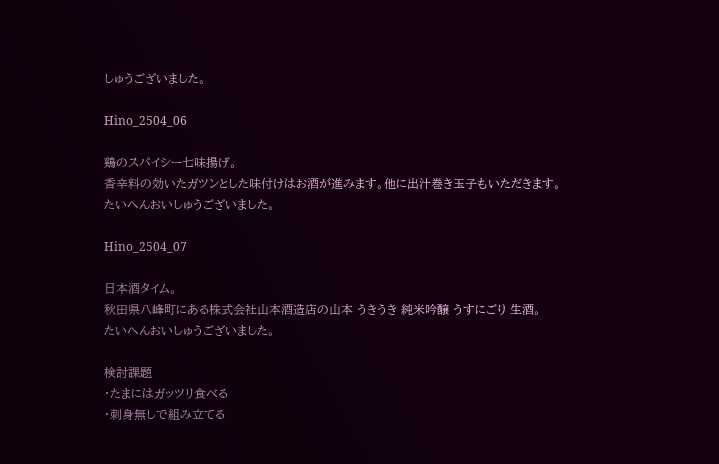しゅうございました。

Hino_2504_06

鶏のスパイシー七味揚げ。
香辛料の効いたガツンとした味付けはお酒が進みます。他に出汁巻き玉子もいただきます。
たいへんおいしゅうございました。

Hino_2504_07

日本酒タイム。
秋田県八峰町にある株式会社山本酒造店の山本 うきうき 純米吟醸 うすにごり 生酒。
たいへんおいしゅうございました。

検討課題
・たまにはガッツリ食べる
・刺身無しで組み立てる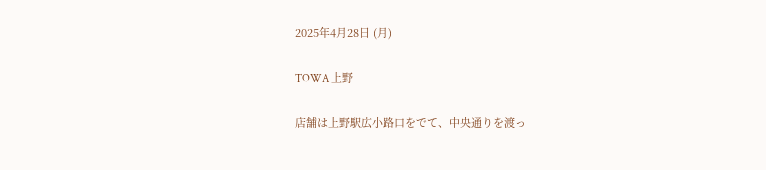2025年4月28日 (月)

TOWA 上野

店舗は上野駅広小路口をでて、中央通りを渡っ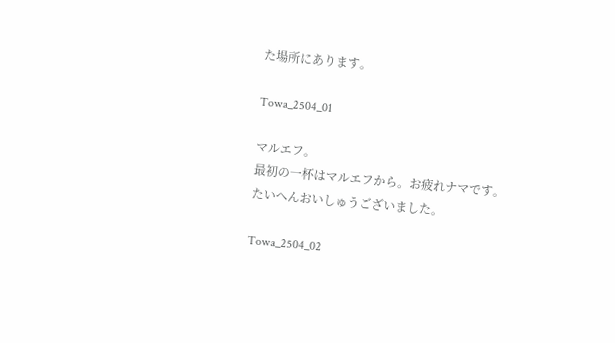た場所にあります。

Towa_2504_01

マルエフ。
最初の一杯はマルエフから。お疲れナマです。
たいへんおいしゅうございました。

Towa_2504_02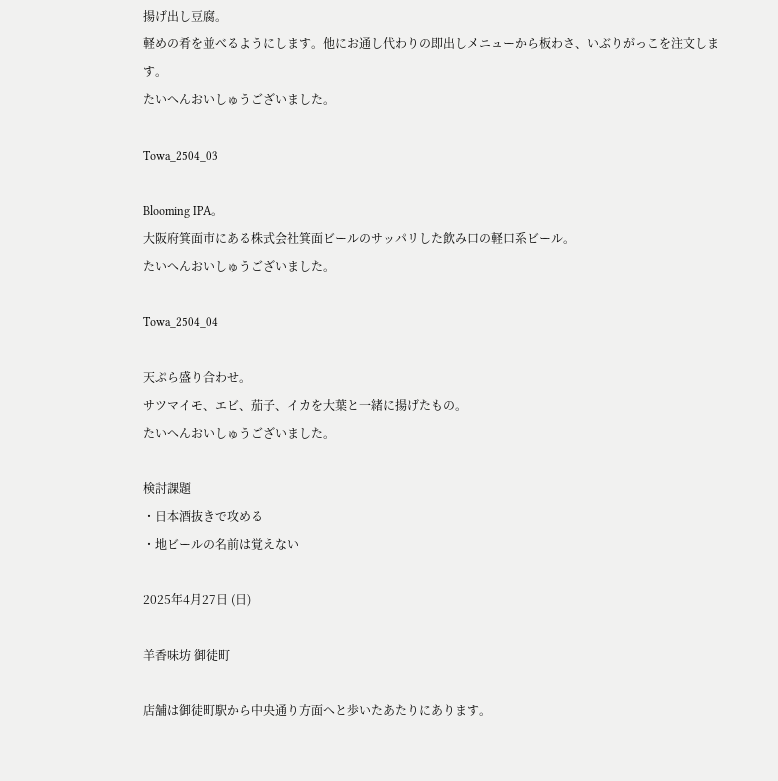揚げ出し豆腐。
軽めの肴を並べるようにします。他にお通し代わりの即出しメニューから板わさ、いぶりがっこを注文します。
たいへんおいしゅうございました。

Towa_2504_03

Blooming IPA。
大阪府箕面市にある株式会社箕面ビールのサッパリした飲み口の軽口系ビール。
たいへんおいしゅうございました。

Towa_2504_04

天ぷら盛り合わせ。
サツマイモ、エビ、茄子、イカを大葉と一緒に揚げたもの。
たいへんおいしゅうございました。

検討課題
・日本酒抜きで攻める
・地ビールの名前は覚えない

2025年4月27日 (日)

羊香味坊 御徒町

店舗は御徒町駅から中央通り方面へと歩いたあたりにあります。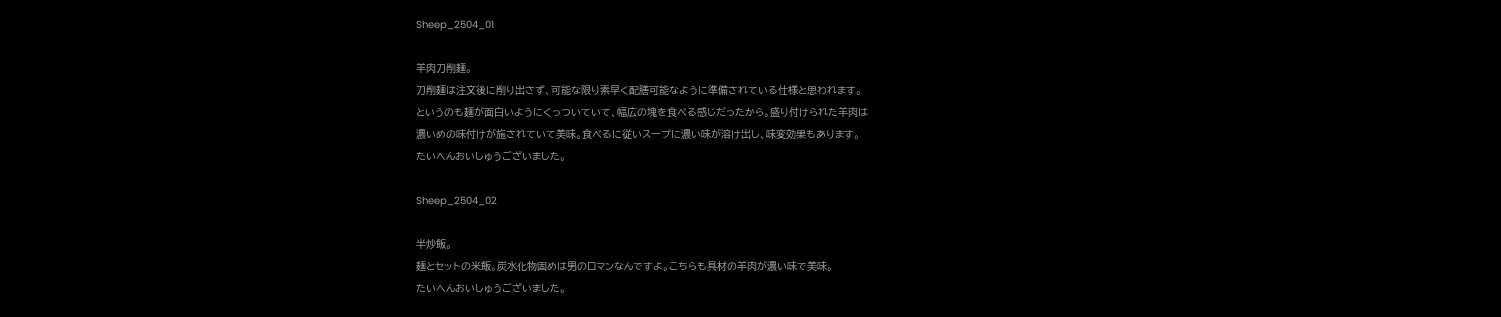Sheep_2504_01

羊肉刀削麺。
刀削麺は注文後に削り出さず、可能な限り素早く配膳可能なように準備されている仕様と思われます。
というのも麺が面白いようにくっついていて、幅広の塊を食べる感じだったから。盛り付けられた羊肉は
濃いめの味付けが施されていて美味。食べるに従いスープに濃い味が溶け出し、味変効果もあります。
たいへんおいしゅうございました。

Sheep_2504_02

半炒飯。
麺とセットの米飯。炭水化物固めは男のロマンなんですよ。こちらも具材の羊肉が濃い味で美味。
たいへんおいしゅうございました。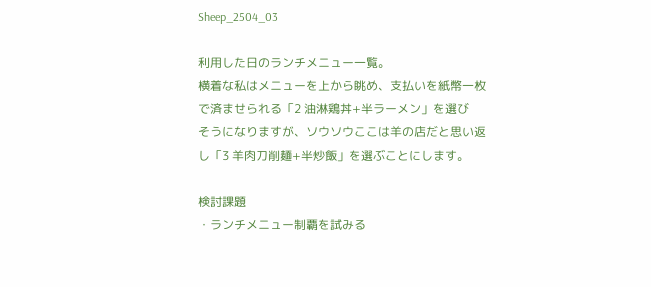Sheep_2504_03

利用した日のランチメニュー一覧。
横着な私はメニューを上から眺め、支払いを紙幣一枚で済ませられる「2 油淋鶏丼+半ラーメン」を選び
そうになりますが、ソウソウここは羊の店だと思い返し「3 羊肉刀削麺+半炒飯」を選ぶことにします。

検討課題
・ランチメニュー制覇を試みる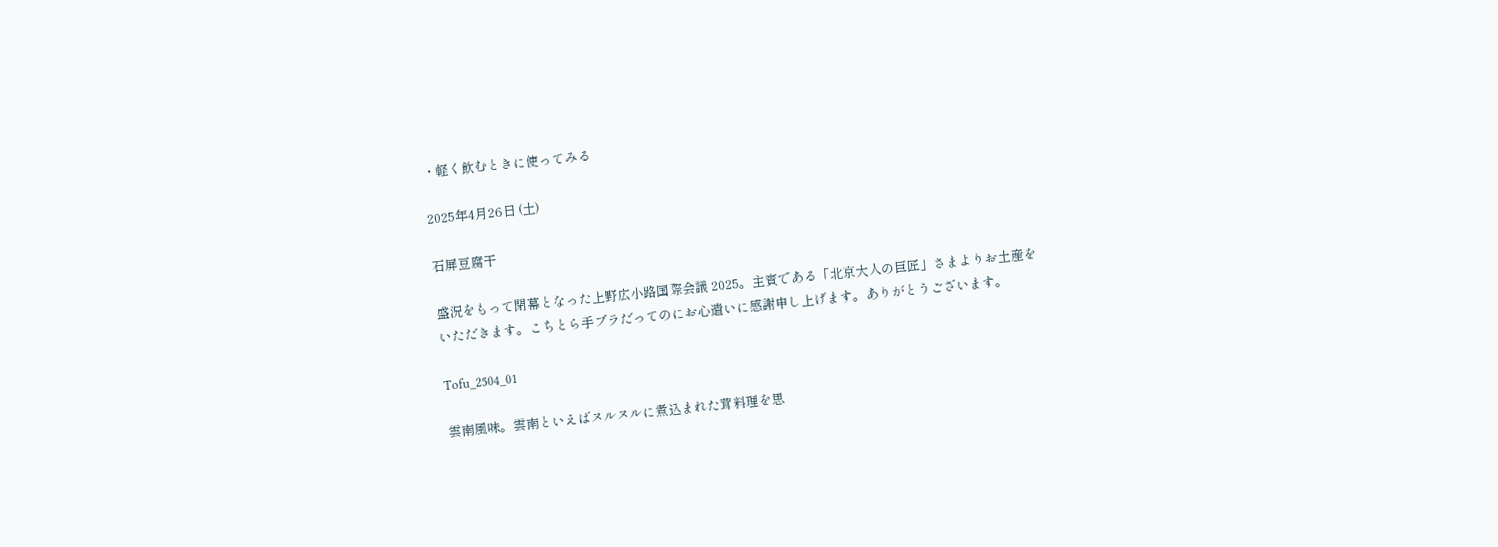・軽く飲むときに使ってみる

2025年4月26日 (土)

石屏豆腐干

盛況をもって閉幕となった上野広小路国際会議 2025。主賓である「北京大人の巨匠」さまよりお土産を
いただきます。こちとら手ブラだってのにお心遣いに感謝申し上げます。ありがとうございます。

Tofu_2504_01

雲南風味。雲南といえばヌルヌルに煮込まれた茸料理を思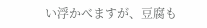い浮かべますが、豆腐も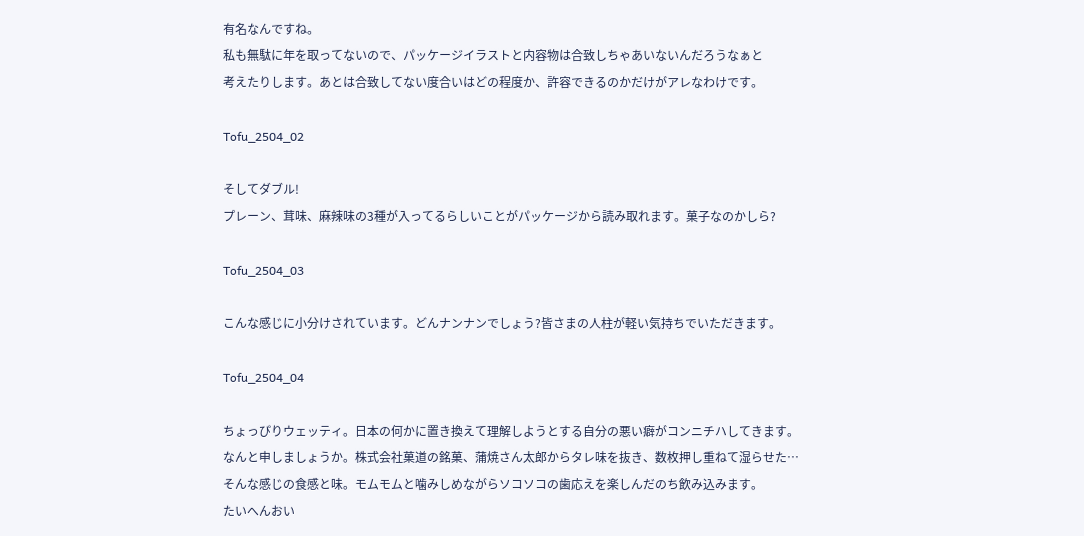有名なんですね。
私も無駄に年を取ってないので、パッケージイラストと内容物は合致しちゃあいないんだろうなぁと
考えたりします。あとは合致してない度合いはどの程度か、許容できるのかだけがアレなわけです。

Tofu_2504_02

そしてダブル!
プレーン、茸味、麻辣味の3種が入ってるらしいことがパッケージから読み取れます。菓子なのかしら?

Tofu_2504_03

こんな感じに小分けされています。どんナンナンでしょう?皆さまの人柱が軽い気持ちでいただきます。

Tofu_2504_04

ちょっぴりウェッティ。日本の何かに置き換えて理解しようとする自分の悪い癖がコンニチハしてきます。
なんと申しましょうか。株式会社菓道の銘菓、蒲焼さん太郎からタレ味を抜き、数枚押し重ねて湿らせた…
そんな感じの食感と味。モムモムと噛みしめながらソコソコの歯応えを楽しんだのち飲み込みます。
たいへんおい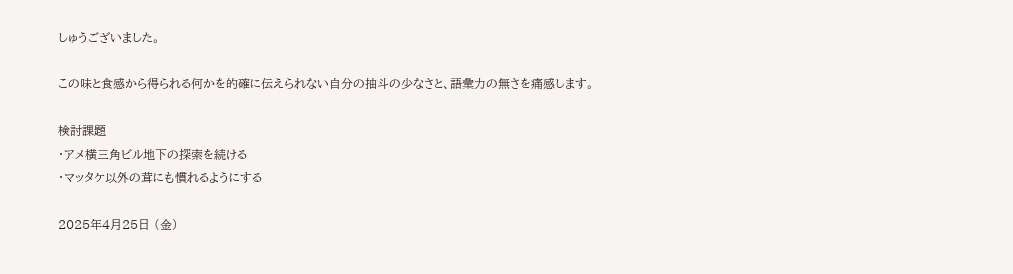しゅうございました。

この味と食感から得られる何かを的確に伝えられない自分の抽斗の少なさと、語彙力の無さを痛感します。

検討課題
・アメ横三角ビル地下の探索を続ける
・マッタケ以外の茸にも慣れるようにする

2025年4月25日 (金)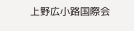上野広小路国際会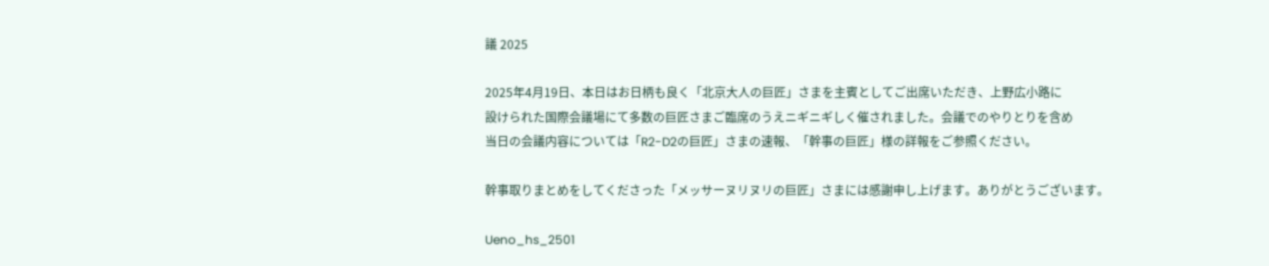議 2025

2025年4月19日、本日はお日柄も良く「北京大人の巨匠」さまを主賓としてご出席いただき、上野広小路に
設けられた国際会議場にて多数の巨匠さまご臨席のうえニギニギしく催されました。会議でのやりとりを含め
当日の会議内容については「R2-D2の巨匠」さまの速報、「幹事の巨匠」様の詳報をご参照ください。

幹事取りまとめをしてくださった「メッサーヌリヌリの巨匠」さまには感謝申し上げます。ありがとうございます。

Ueno_hs_2501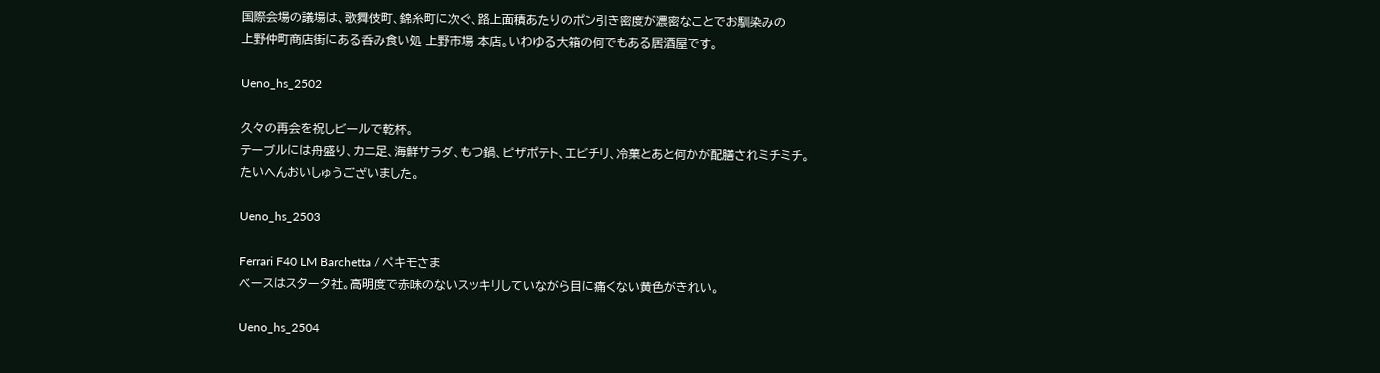国際会場の議場は、歌舞伎町、錦糸町に次ぐ、路上面積あたりのポン引き密度が濃密なことでお馴染みの
上野仲町商店街にある呑み食い処 上野市場 本店。いわゆる大箱の何でもある居酒屋です。

Ueno_hs_2502

久々の再会を祝しビールで乾杯。
テーブルには舟盛り、カニ足、海鮮サラダ、もつ鍋、ピザポテト、エビチリ、冷菓とあと何かが配膳されミチミチ。
たいへんおいしゅうございました。

Ueno_hs_2503

Ferrari F40 LM Barchetta / ペキモさま
ベースはスタータ社。高明度で赤味のないスッキリしていながら目に痛くない黄色がきれい。

Ueno_hs_2504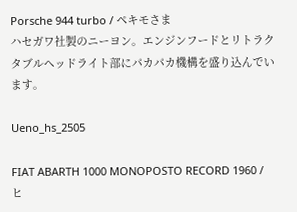Porsche 944 turbo / ペキモさま
ハセガワ社製のニーヨン。エンジンフードとリトラクタブルヘッドライト部にパカパカ機構を盛り込んでいます。

Ueno_hs_2505

FIAT ABARTH 1000 MONOPOSTO RECORD 1960 / ヒ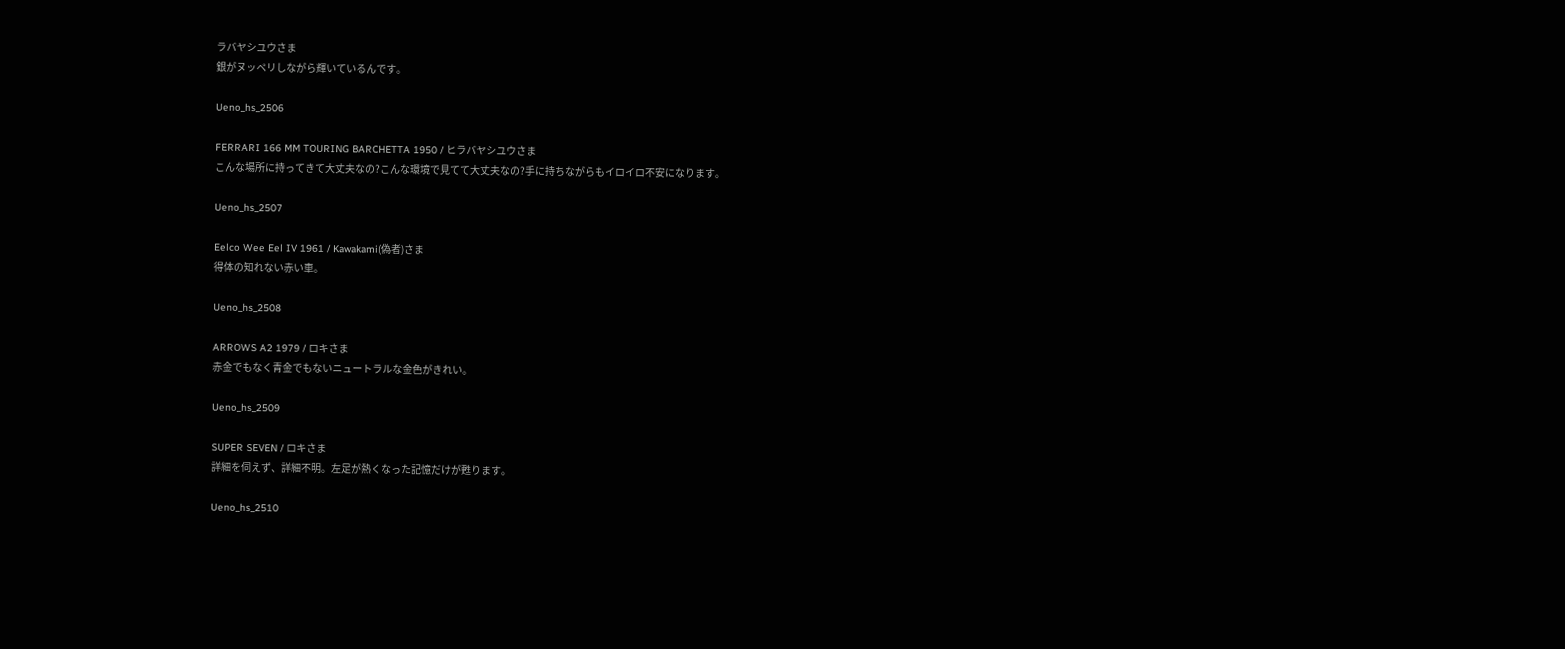ラバヤシユウさま
銀がヌッペリしながら輝いているんです。

Ueno_hs_2506

FERRARI 166 MM TOURING BARCHETTA 1950 / ヒラバヤシユウさま
こんな場所に持ってきて大丈夫なの?こんな環境で見てて大丈夫なの?手に持ちながらもイロイロ不安になります。

Ueno_hs_2507

Eelco Wee Eel IV 1961 / Kawakami(偽者)さま
得体の知れない赤い車。

Ueno_hs_2508

ARROWS A2 1979 / ロキさま
赤金でもなく青金でもないニュートラルな金色がきれい。

Ueno_hs_2509

SUPER SEVEN / ロキさま
詳細を伺えず、詳細不明。左足が熱くなった記憶だけが甦ります。

Ueno_hs_2510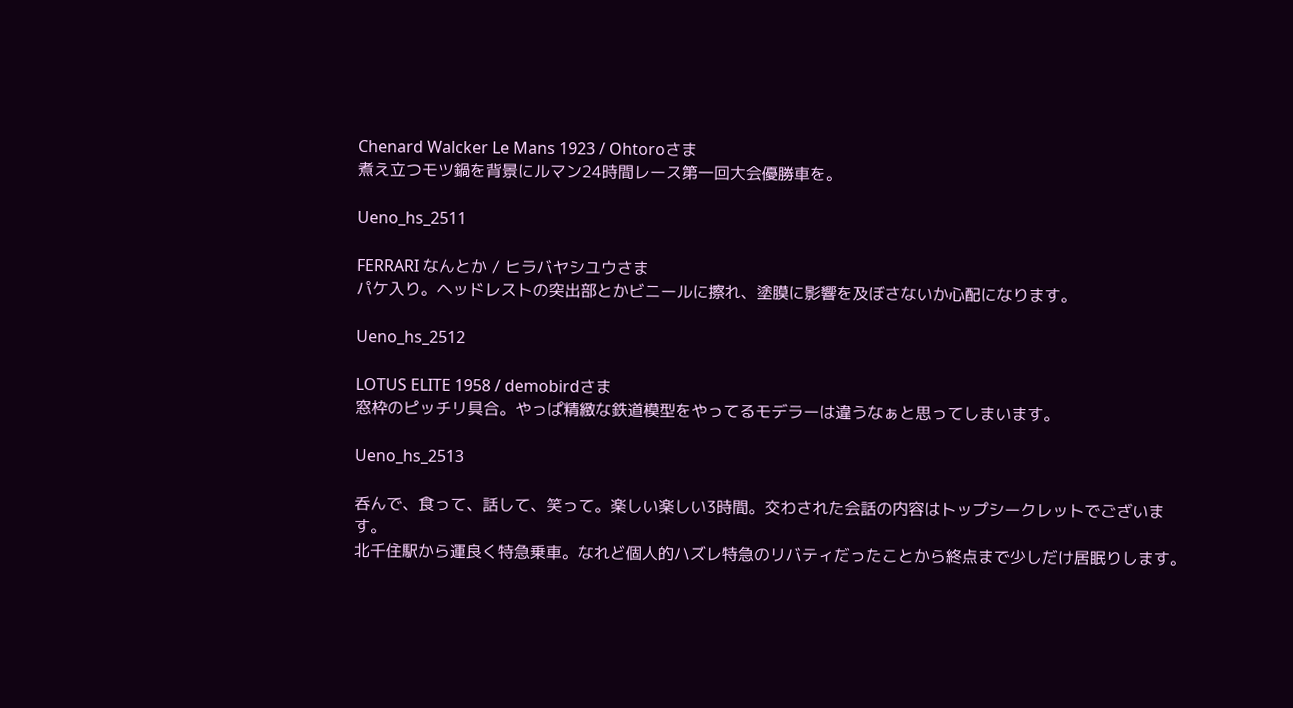Chenard Walcker Le Mans 1923 / Ohtoroさま
煮え立つモツ鍋を背景にルマン24時間レース第一回大会優勝車を。

Ueno_hs_2511

FERRARI なんとか / ヒラバヤシユウさま
パケ入り。ヘッドレストの突出部とかビニールに擦れ、塗膜に影響を及ぼさないか心配になります。

Ueno_hs_2512

LOTUS ELITE 1958 / demobirdさま
窓枠のピッチリ具合。やっぱ精緻な鉄道模型をやってるモデラーは違うなぁと思ってしまいます。

Ueno_hs_2513

呑んで、食って、話して、笑って。楽しい楽しい3時間。交わされた会話の内容はトップシークレットでございます。
北千住駅から運良く特急乗車。なれど個人的ハズレ特急のリバティだったことから終点まで少しだけ居眠りします。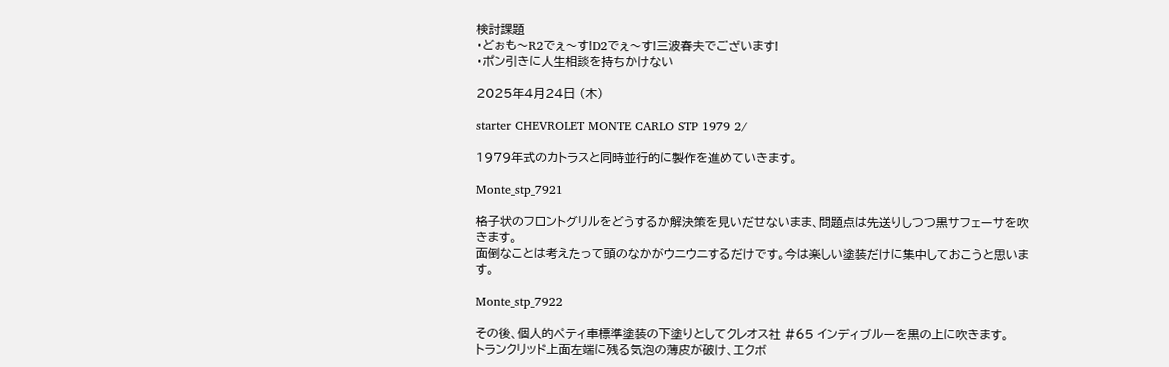検討課題
・どぉも〜R2でぇ〜す!D2でぇ〜す!三波春夫でございます!
・ポン引きに人生相談を持ちかけない

2025年4月24日 (木)

starter CHEVROLET MONTE CARLO STP 1979 2/

1979年式のカトラスと同時並行的に製作を進めていきます。

Monte_stp_7921

格子状のフロントグリルをどうするか解決策を見いだせないまま、問題点は先送りしつつ黒サフェーサを吹きます。
面倒なことは考えたって頭のなかがウニウニするだけです。今は楽しい塗装だけに集中しておこうと思います。

Monte_stp_7922

その後、個人的ペティ車標準塗装の下塗りとしてクレオス社 #65 インディブルーを黒の上に吹きます。
トランクリッド上面左端に残る気泡の薄皮が破け、エクボ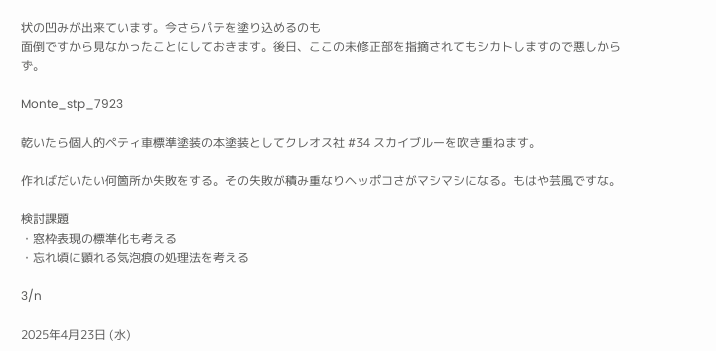状の凹みが出来ています。今さらパテを塗り込めるのも
面倒ですから見なかったことにしておきます。後日、ここの未修正部を指摘されてもシカトしますので悪しからず。

Monte_stp_7923

乾いたら個人的ペティ車標準塗装の本塗装としてクレオス社 #34 スカイブルーを吹き重ねます。

作ればだいたい何箇所か失敗をする。その失敗が積み重なりヘッポコさがマシマシになる。もはや芸風ですな。

検討課題
・窓枠表現の標準化も考える
・忘れ頃に顕れる気泡痕の処理法を考える

3/n

2025年4月23日 (水)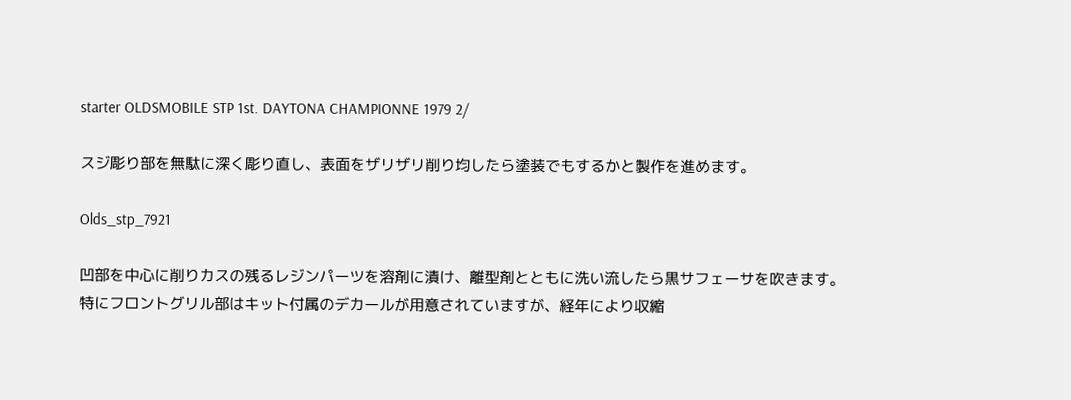starter OLDSMOBILE STP 1st. DAYTONA CHAMPIONNE 1979 2/

スジ彫り部を無駄に深く彫り直し、表面をザリザリ削り均したら塗装でもするかと製作を進めます。

Olds_stp_7921

凹部を中心に削りカスの残るレジンパーツを溶剤に漬け、離型剤とともに洗い流したら黒サフェーサを吹きます。
特にフロントグリル部はキット付属のデカールが用意されていますが、経年により収縮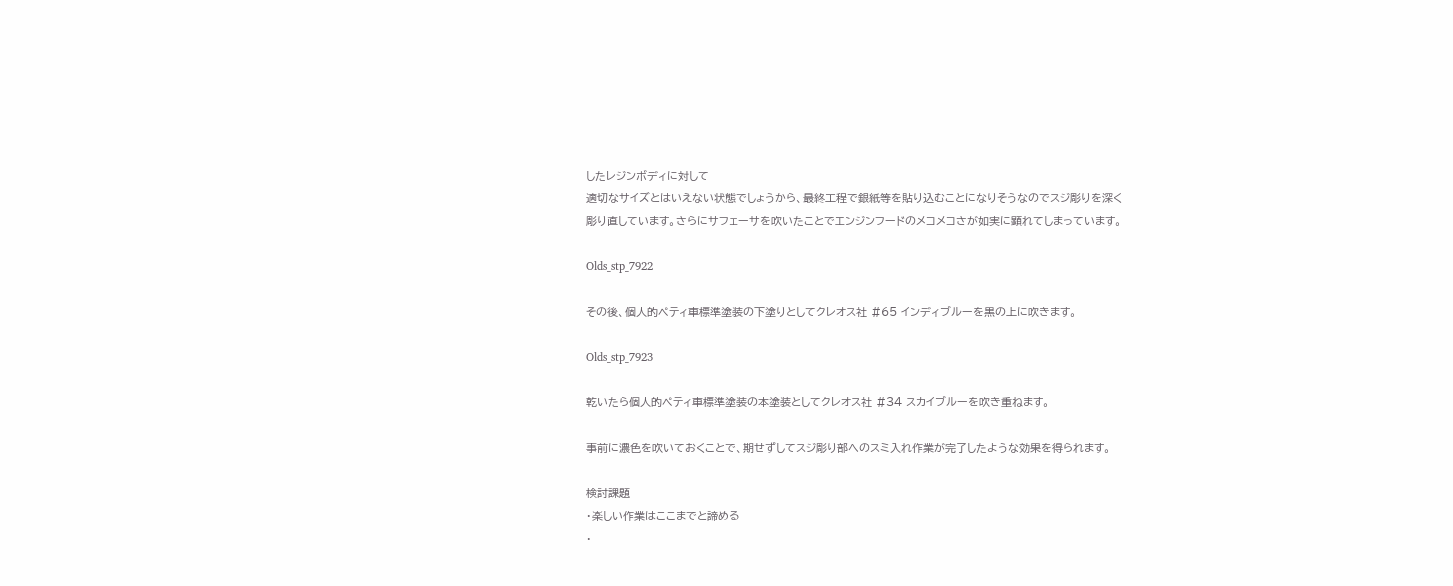したレジンボディに対して
適切なサイズとはいえない状態でしょうから、最終工程で銀紙等を貼り込むことになりそうなのでスジ彫りを深く
彫り直しています。さらにサフェーサを吹いたことでエンジンフードのメコメコさが如実に顕れてしまっています。

Olds_stp_7922

その後、個人的ペティ車標準塗装の下塗りとしてクレオス社 #65 インディブルーを黒の上に吹きます。

Olds_stp_7923

乾いたら個人的ペティ車標準塗装の本塗装としてクレオス社 #34 スカイブルーを吹き重ねます。

事前に濃色を吹いておくことで、期せずしてスジ彫り部へのスミ入れ作業が完了したような効果を得られます。

検討課題
・楽しい作業はここまでと諦める
・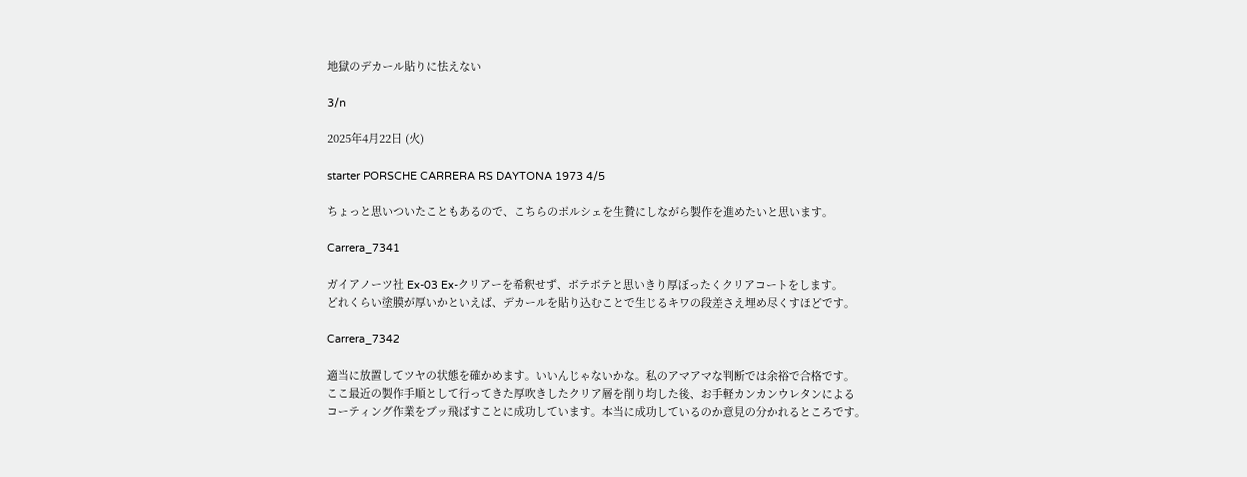地獄のデカール貼りに怯えない

3/n

2025年4月22日 (火)

starter PORSCHE CARRERA RS DAYTONA 1973 4/5

ちょっと思いついたこともあるので、こちらのポルシェを生贄にしながら製作を進めたいと思います。

Carrera_7341

ガイアノーツ社 Ex-03 Ex-クリアーを希釈せず、ボテボテと思いきり厚ぼったくクリアコートをします。
どれくらい塗膜が厚いかといえば、デカールを貼り込むことで生じるキワの段差さえ埋め尽くすほどです。

Carrera_7342

適当に放置してツヤの状態を確かめます。いいんじゃないかな。私のアマアマな判断では余裕で合格です。
ここ最近の製作手順として行ってきた厚吹きしたクリア層を削り均した後、お手軽カンカンウレタンによる
コーティング作業をブッ飛ばすことに成功しています。本当に成功しているのか意見の分かれるところです。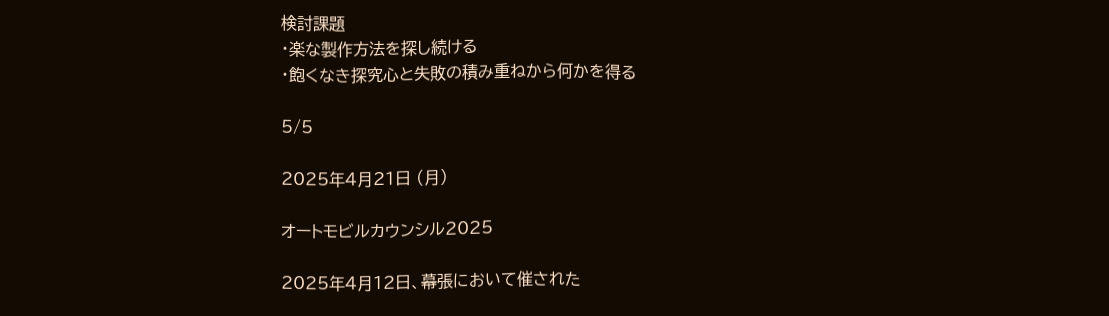検討課題
・楽な製作方法を探し続ける
・飽くなき探究心と失敗の積み重ねから何かを得る

5/5

2025年4月21日 (月)

オートモビルカウンシル2025

2025年4月12日、幕張において催された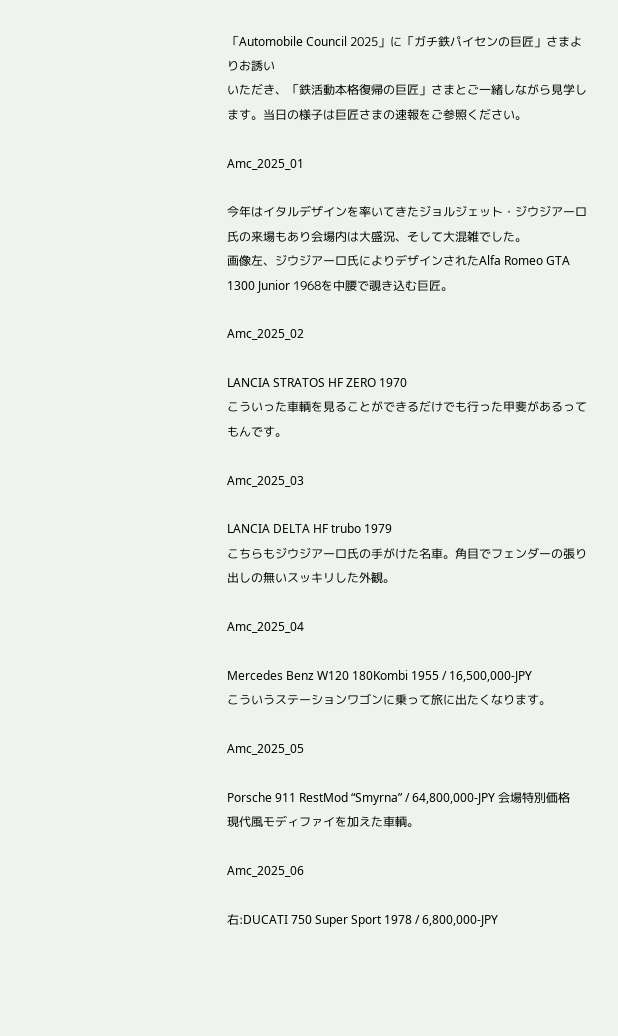「Automobile Council 2025」に「ガチ鉄パイセンの巨匠」さまよりお誘い
いただき、「鉄活動本格復帰の巨匠」さまとご一緒しながら見学します。当日の様子は巨匠さまの速報をご参照ください。

Amc_2025_01

今年はイタルデザインを率いてきたジョルジェット・ジウジアーロ氏の来場もあり会場内は大盛況、そして大混雑でした。
画像左、ジウジアーロ氏によりデザインされたAlfa Romeo GTA 1300 Junior 1968を中腰で覗き込む巨匠。

Amc_2025_02

LANCIA STRATOS HF ZERO 1970
こういった車輌を見ることができるだけでも行った甲斐があるってもんです。

Amc_2025_03

LANCIA DELTA HF trubo 1979
こちらもジウジアーロ氏の手がけた名車。角目でフェンダーの張り出しの無いスッキリした外観。

Amc_2025_04

Mercedes Benz W120 180Kombi 1955 / 16,500,000-JPY
こういうステーションワゴンに乗って旅に出たくなります。

Amc_2025_05

Porsche 911 RestMod “Smyrna” / 64,800,000-JPY 会場特別価格
現代風モディファイを加えた車輌。

Amc_2025_06

右:DUCATI 750 Super Sport 1978 / 6,800,000-JPY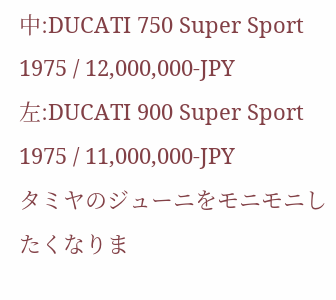中:DUCATI 750 Super Sport 1975 / 12,000,000-JPY
左:DUCATI 900 Super Sport 1975 / 11,000,000-JPY
タミヤのジューニをモニモニしたくなりま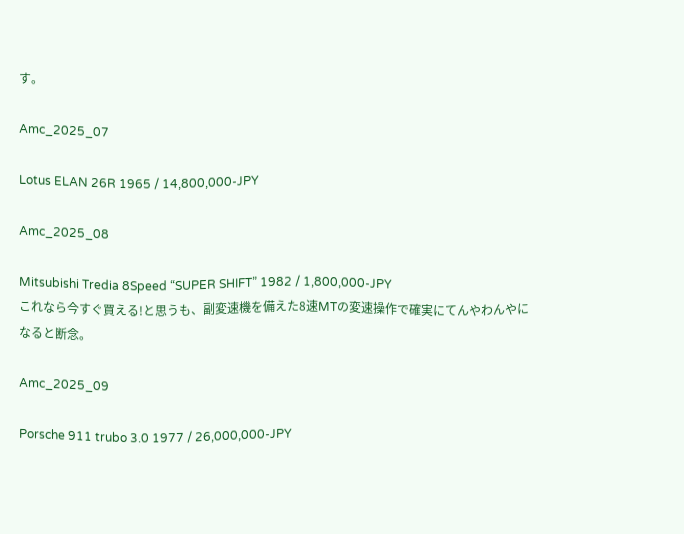す。

Amc_2025_07

Lotus ELAN 26R 1965 / 14,800,000-JPY

Amc_2025_08

Mitsubishi Tredia 8Speed “SUPER SHIFT” 1982 / 1,800,000-JPY
これなら今すぐ買える!と思うも、副変速機を備えた8速MTの変速操作で確実にてんやわんやになると断念。

Amc_2025_09

Porsche 911 trubo 3.0 1977 / 26,000,000-JPY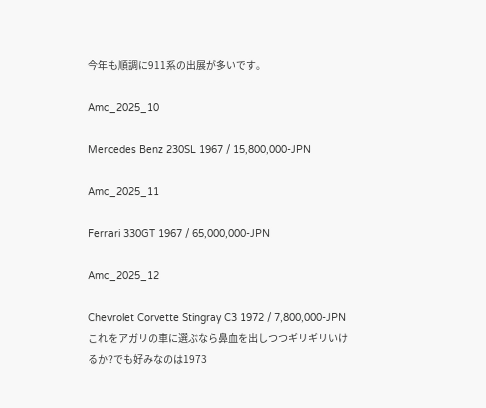今年も順調に911系の出展が多いです。

Amc_2025_10

Mercedes Benz 230SL 1967 / 15,800,000-JPN

Amc_2025_11

Ferrari 330GT 1967 / 65,000,000-JPN

Amc_2025_12

Chevrolet Corvette Stingray C3 1972 / 7,800,000-JPN
これをアガリの車に選ぶなら鼻血を出しつつギリギリいけるか?でも好みなのは1973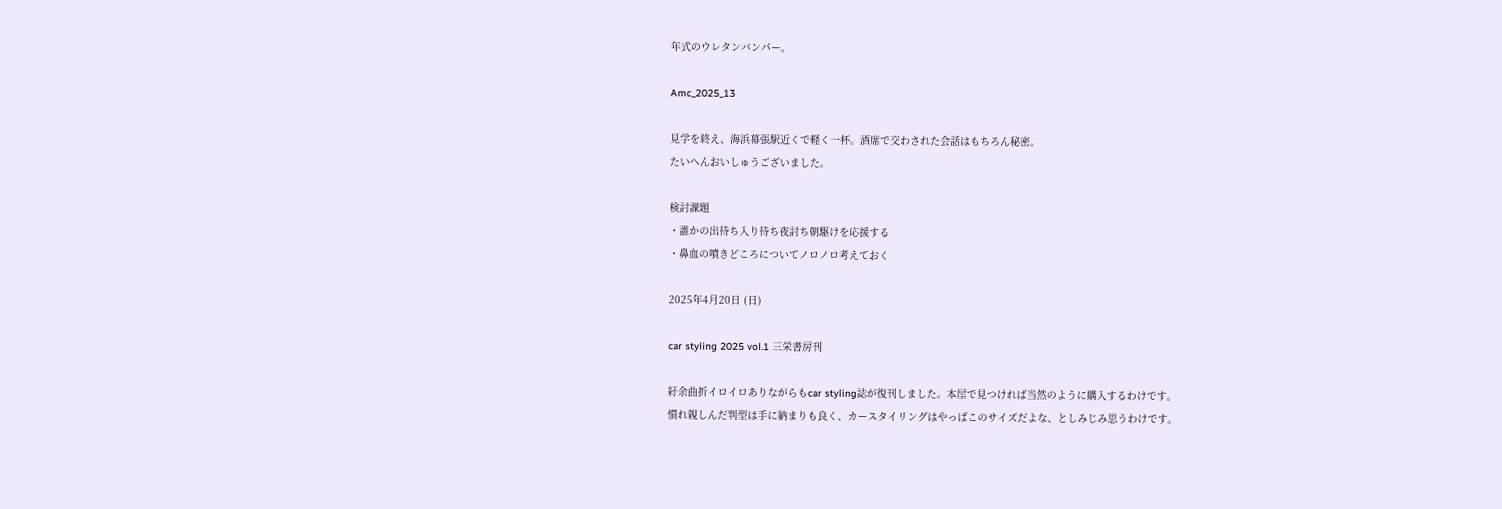年式のウレタンバンパー。

Amc_2025_13

見学を終え、海浜幕張駅近くで軽く一杯。酒席で交わされた会話はもちろん秘密。
たいへんおいしゅうございました。

検討課題
・誰かの出待ち入り待ち夜討ち朝駆けを応援する
・鼻血の噴きどころについてノロノロ考えておく

2025年4月20日 (日)

car styling 2025 vol.1 三栄書房刊

紆余曲折イロイロありながらもcar styling誌が復刊しました。本屋で見つければ当然のように購入するわけです。
慣れ親しんだ判型は手に納まりも良く、カースタイリングはやっぱこのサイズだよな、としみじみ思うわけです。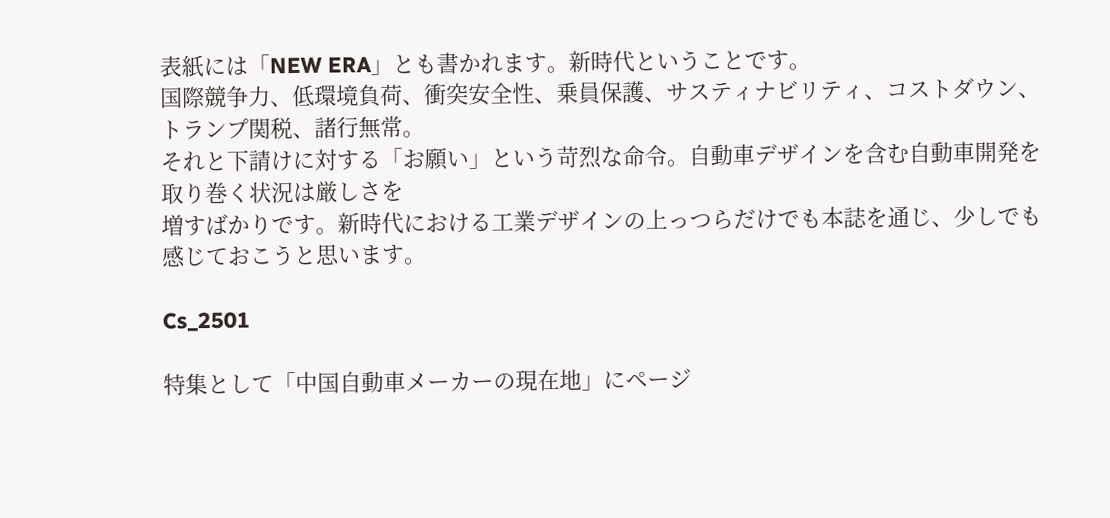表紙には「NEW ERA」とも書かれます。新時代ということです。
国際競争力、低環境負荷、衝突安全性、乗員保護、サスティナビリティ、コストダウン、トランプ関税、諸行無常。
それと下請けに対する「お願い」という苛烈な命令。自動車デザインを含む自動車開発を取り巻く状況は厳しさを
増すばかりです。新時代における工業デザインの上っつらだけでも本誌を通じ、少しでも感じておこうと思います。

Cs_2501

特集として「中国自動車メーカーの現在地」にページ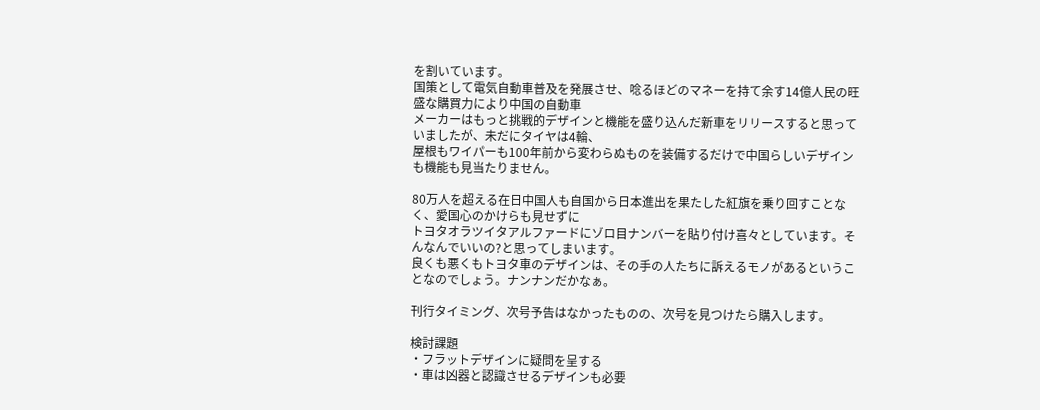を割いています。
国策として電気自動車普及を発展させ、唸るほどのマネーを持て余す14億人民の旺盛な購買力により中国の自動車
メーカーはもっと挑戦的デザインと機能を盛り込んだ新車をリリースすると思っていましたが、未だにタイヤは4輪、
屋根もワイパーも100年前から変わらぬものを装備するだけで中国らしいデザインも機能も見当たりません。

80万人を超える在日中国人も自国から日本進出を果たした紅旗を乗り回すことなく、愛国心のかけらも見せずに
トヨタオラツイタアルファードにゾロ目ナンバーを貼り付け喜々としています。そんなんでいいの?と思ってしまいます。
良くも悪くもトヨタ車のデザインは、その手の人たちに訴えるモノがあるということなのでしょう。ナンナンだかなぁ。

刊行タイミング、次号予告はなかったものの、次号を見つけたら購入します。

検討課題
・フラットデザインに疑問を呈する
・車は凶器と認識させるデザインも必要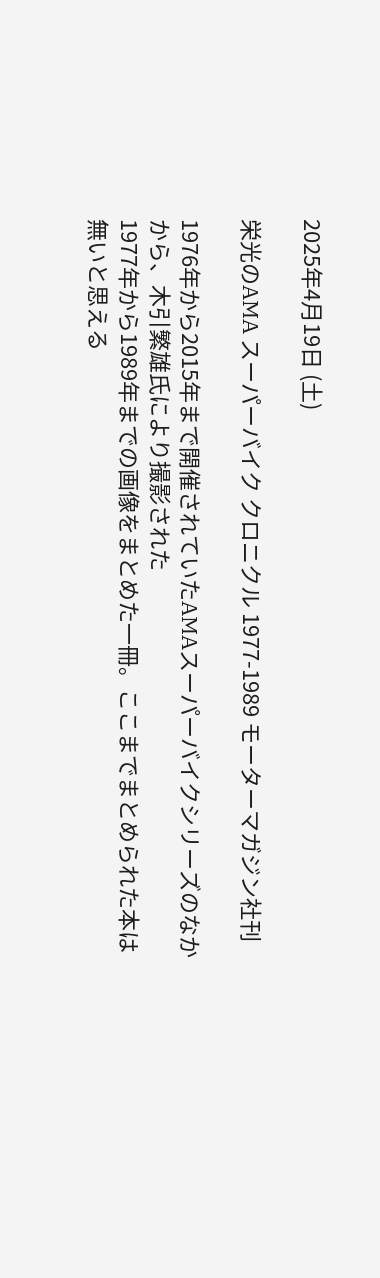2025年4月19日 (土)

栄光のAMA スーパーバイク クロニクル 1977-1989 モーターマガジン社刊

1976年から2015年まで開催されていたAMAスーパーバイクシリーズのなかから、木引繁雄氏により撮影された
1977年から1989年までの画像をまとめた一冊。ここまでまとめられた本は無いと思える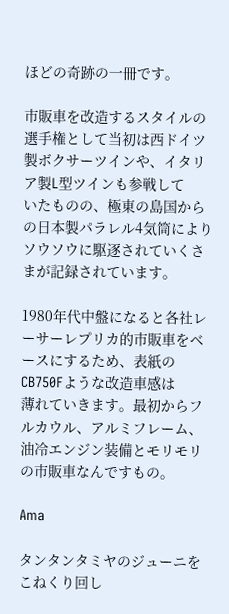ほどの奇跡の一冊です。

市販車を改造するスタイルの選手権として当初は西ドイツ製ボクサーツインや、イタリア製L型ツインも参戦して
いたものの、極東の島国からの日本製パラレル4気筒によりソウソウに駆逐されていくさまが記録されています。

1980年代中盤になると各社レーサーレプリカ的市販車をベースにするため、表紙のCB750Fような改造車感は
薄れていきます。最初からフルカウル、アルミフレーム、油冷エンジン装備とモリモリの市販車なんですもの。

Ama

タンタンタミヤのジューニをこねくり回し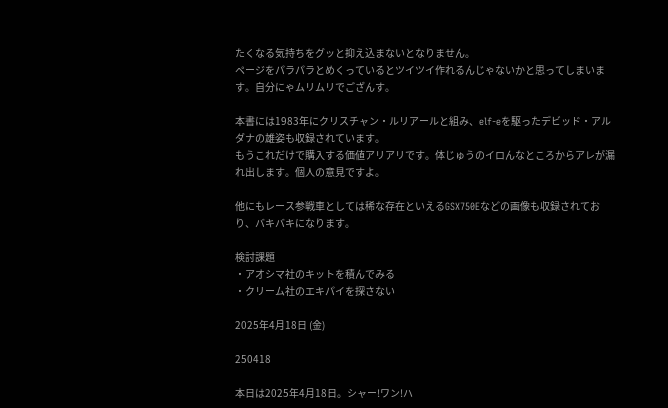たくなる気持ちをグッと抑え込まないとなりません。
ページをパラパラとめくっているとツイツイ作れるんじゃないかと思ってしまいます。自分にゃムリムリでござんす。

本書には1983年にクリスチャン・ルリアールと組み、elf-eを駆ったデビッド・アルダナの雄姿も収録されています。
もうこれだけで購入する価値アリアリです。体じゅうのイロんなところからアレが漏れ出します。個人の意見ですよ。

他にもレース参戦車としては稀な存在といえるGSX750Eなどの画像も収録されており、バキバキになります。

検討課題
・アオシマ社のキットを積んでみる
・クリーム社のエキパイを探さない

2025年4月18日 (金)

250418

本日は2025年4月18日。シャー!ワン!ハ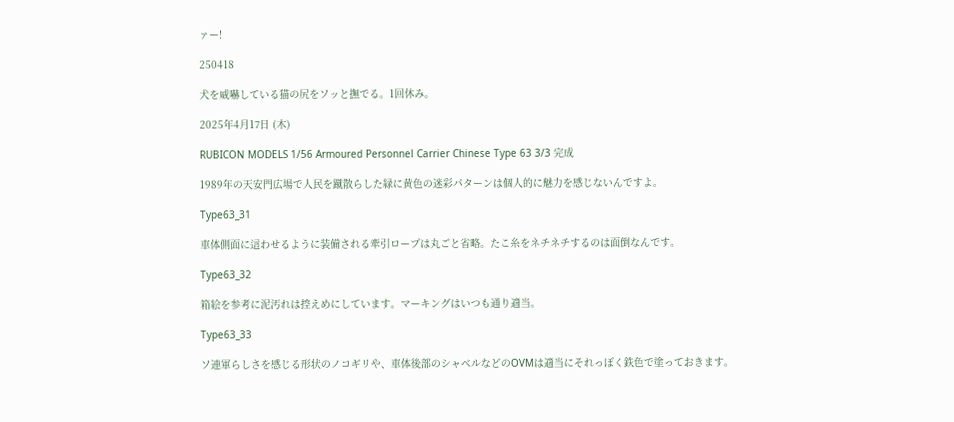ァー!

250418

犬を威嚇している猫の尻をソッと撫でる。1回休み。

2025年4月17日 (木)

RUBICON MODELS 1/56 Armoured Personnel Carrier Chinese Type 63 3/3 完成

1989年の天安門広場で人民を蹴散らした緑に黄色の迷彩パターンは個人的に魅力を感じないんですよ。

Type63_31

車体側面に這わせるように装備される牽引ロープは丸ごと省略。たこ糸をネチネチするのは面倒なんです。

Type63_32

箱絵を参考に泥汚れは控えめにしています。マーキングはいつも通り適当。

Type63_33

ソ連軍らしさを感じる形状のノコギリや、車体後部のシャベルなどのOVMは適当にそれっぽく鉄色で塗っておきます。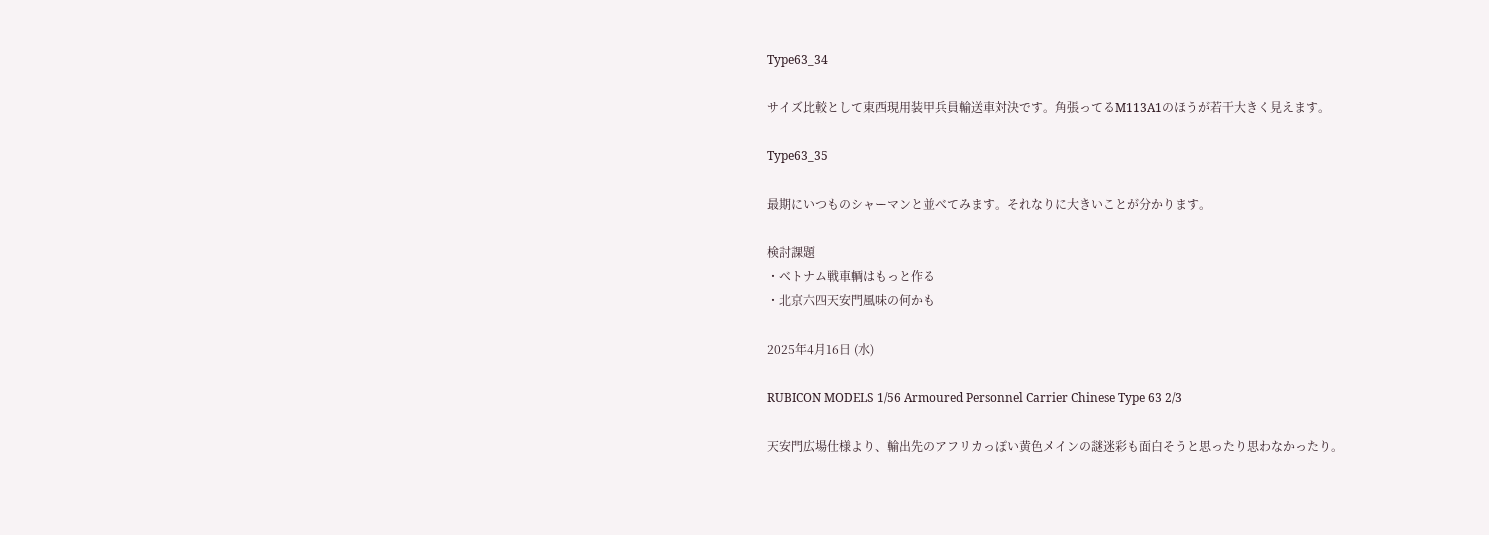Type63_34

サイズ比較として東西現用装甲兵員輸送車対決です。角張ってるM113A1のほうが若干大きく見えます。

Type63_35

最期にいつものシャーマンと並べてみます。それなりに大きいことが分かります。

検討課題
・ベトナム戦車輌はもっと作る
・北京六四天安門風味の何かも

2025年4月16日 (水)

RUBICON MODELS 1/56 Armoured Personnel Carrier Chinese Type 63 2/3

天安門広場仕様より、輸出先のアフリカっぽい黄色メインの謎迷彩も面白そうと思ったり思わなかったり。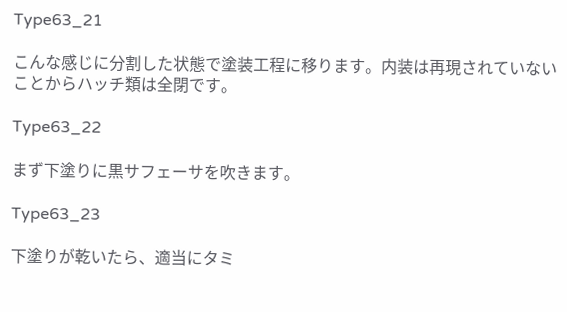Type63_21

こんな感じに分割した状態で塗装工程に移ります。内装は再現されていないことからハッチ類は全閉です。

Type63_22

まず下塗りに黒サフェーサを吹きます。

Type63_23

下塗りが乾いたら、適当にタミ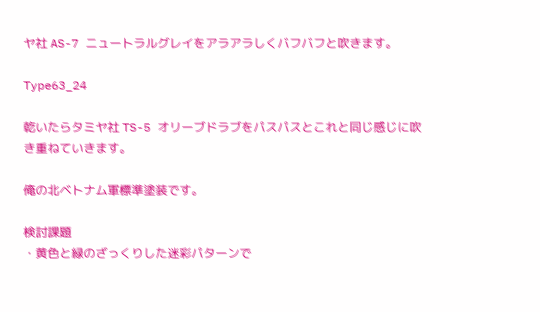ヤ社 AS-7 ニュートラルグレイをアラアラしくバフバフと吹きます。

Type63_24

乾いたらタミヤ社 TS-5 オリーブドラブをパスパスとこれと同じ感じに吹き重ねていきます。

俺の北ベトナム軍標準塗装です。

検討課題
・黄色と緑のざっくりした迷彩パターンで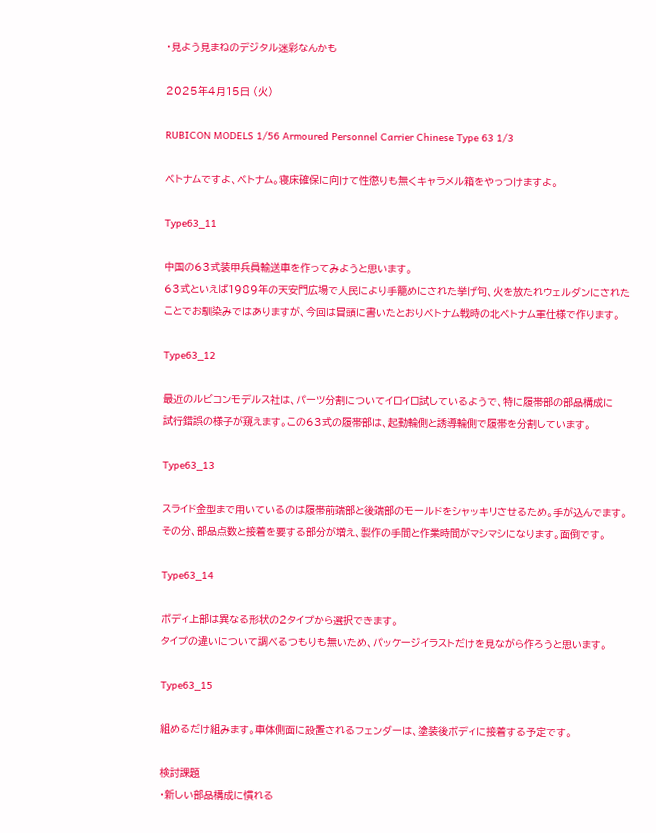・見よう見まねのデジタル迷彩なんかも

2025年4月15日 (火)

RUBICON MODELS 1/56 Armoured Personnel Carrier Chinese Type 63 1/3

ベトナムですよ、ベトナム。寝床確保に向けて性懲りも無くキャラメル箱をやっつけますよ。

Type63_11

中国の63式装甲兵員輸送車を作ってみようと思います。
63式といえば1989年の天安門広場で人民により手籠めにされた挙げ句、火を放たれウェルダンにされた
ことでお馴染みではありますが、今回は冒頭に書いたとおりベトナム戦時の北ベトナム軍仕様で作ります。

Type63_12

最近のルビコンモデルス社は、パーツ分割についてイロイロ試しているようで、特に履帯部の部品構成に
試行錯誤の様子が窺えます。この63式の履帯部は、起動輪側と誘導輪側で履帯を分割しています。

Type63_13

スライド金型まで用いているのは履帯前端部と後端部のモールドをシャッキリさせるため。手が込んでます。
その分、部品点数と接着を要する部分が増え、製作の手間と作業時間がマシマシになります。面倒です。

Type63_14

ボディ上部は異なる形状の2タイプから選択できます。
タイプの違いについて調べるつもりも無いため、パッケージイラストだけを見ながら作ろうと思います。

Type63_15

組めるだけ組みます。車体側面に設置されるフェンダーは、塗装後ボディに接着する予定です。

検討課題
・新しい部品構成に慣れる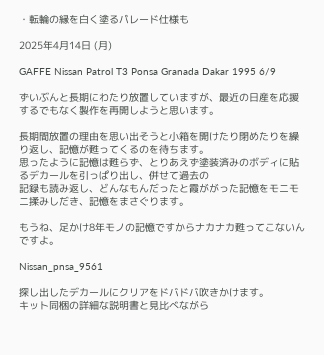・転輪の縁を白く塗るパレード仕様も

2025年4月14日 (月)

GAFFE Nissan Patrol T3 Ponsa Granada Dakar 1995 6/9

ずいぶんと長期にわたり放置していますが、最近の日産を応援するでもなく製作を再開しようと思います。

長期間放置の理由を思い出そうと小箱を開けたり閉めたりを繰り返し、記憶が甦ってくるのを待ちます。
思ったように記憶は甦らず、とりあえず塗装済みのボディに貼るデカールを引っぱり出し、併せて過去の
記録も読み返し、どんなもんだったと霞ががった記憶をモニモニ揉みしだき、記憶をまさぐります。

もうね、足かけ8年モノの記憶ですからナカナカ甦ってこないんですよ。

Nissan_pnsa_9561

探し出したデカールにクリアをドバドバ吹きかけます。
キット同梱の詳細な説明書と見比べながら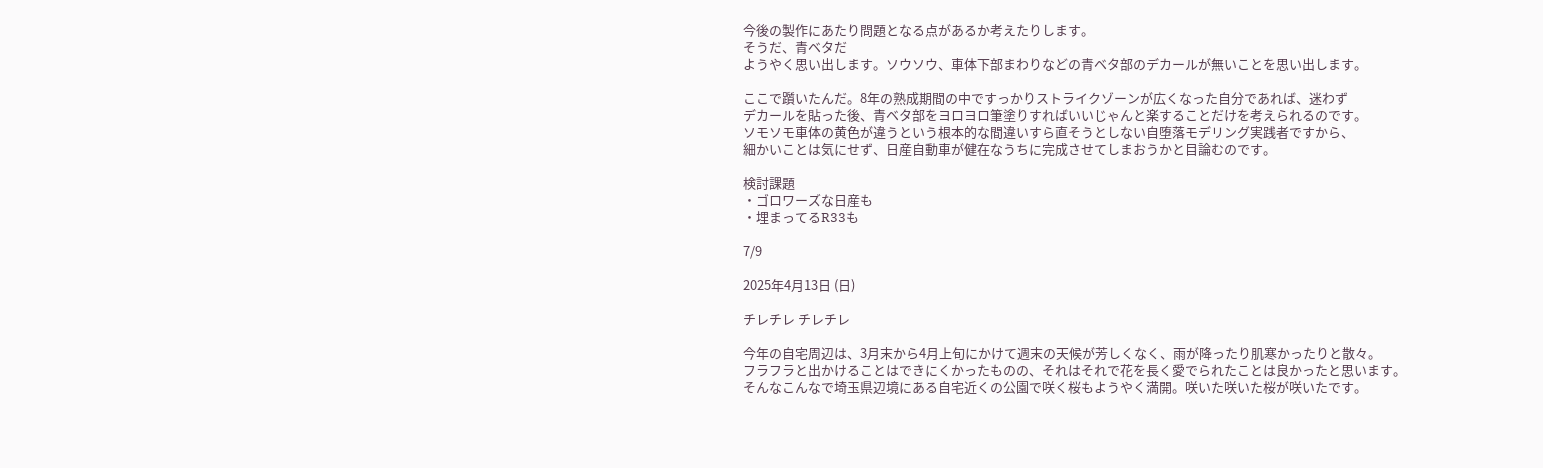今後の製作にあたり問題となる点があるか考えたりします。
そうだ、青ベタだ
ようやく思い出します。ソウソウ、車体下部まわりなどの青ベタ部のデカールが無いことを思い出します。

ここで躓いたんだ。8年の熟成期間の中ですっかりストライクゾーンが広くなった自分であれば、迷わず
デカールを貼った後、青ベタ部をヨロヨロ筆塗りすればいいじゃんと楽することだけを考えられるのです。
ソモソモ車体の黄色が違うという根本的な間違いすら直そうとしない自堕落モデリング実践者ですから、
細かいことは気にせず、日産自動車が健在なうちに完成させてしまおうかと目論むのです。

検討課題
・ゴロワーズな日産も
・埋まってるR33も

7/9

2025年4月13日 (日)

チレチレ チレチレ

今年の自宅周辺は、3月末から4月上旬にかけて週末の天候が芳しくなく、雨が降ったり肌寒かったりと散々。
フラフラと出かけることはできにくかったものの、それはそれで花を長く愛でられたことは良かったと思います。
そんなこんなで埼玉県辺境にある自宅近くの公園で咲く桜もようやく満開。咲いた咲いた桜が咲いたです。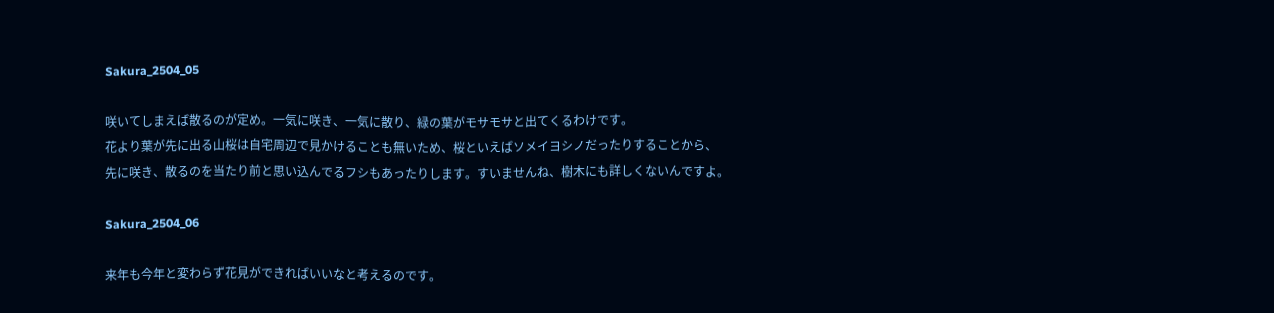Sakura_2504_05

咲いてしまえば散るのが定め。一気に咲き、一気に散り、緑の葉がモサモサと出てくるわけです。
花より葉が先に出る山桜は自宅周辺で見かけることも無いため、桜といえばソメイヨシノだったりすることから、
先に咲き、散るのを当たり前と思い込んでるフシもあったりします。すいませんね、樹木にも詳しくないんですよ。

Sakura_2504_06

来年も今年と変わらず花見ができればいいなと考えるのです。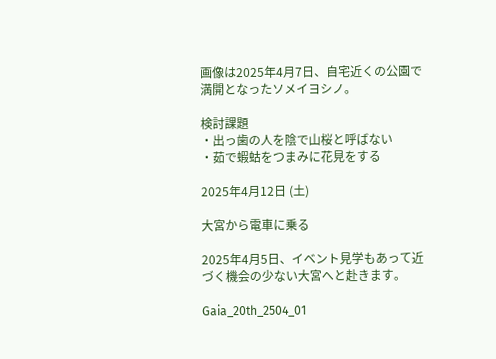画像は2025年4月7日、自宅近くの公園で満開となったソメイヨシノ。

検討課題
・出っ歯の人を陰で山桜と呼ばない
・茹で蝦蛄をつまみに花見をする

2025年4月12日 (土)

大宮から電車に乗る

2025年4月5日、イベント見学もあって近づく機会の少ない大宮へと赴きます。

Gaia_20th_2504_01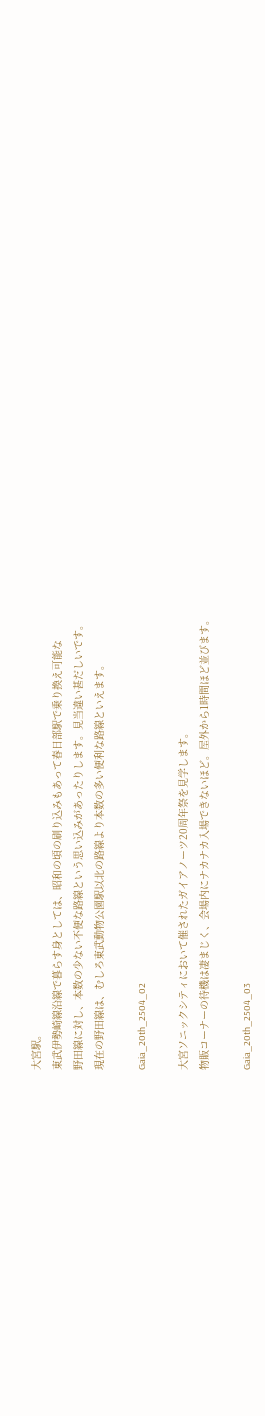大宮駅。
東武伊勢崎線沿線で暮らす身としては、昭和の頃の刷り込みもあって春日部駅で乗り換え可能な
野田線に対し、本数の少ない不便な路線という思い込みがあったりします。見当違い甚だしいです。
現在の野田線は、むしろ東武動物公園駅以北の路線より本数の多い便利な路線といえます。

Gaia_20th_2504_02

大宮ソニックシティにおいて催されたガイアノーツ20周年祭を見学します。
物販コーナーの待機は凄まじく、会場内にナカナカ入場できないほど。屋外から1時間ほど並びます。

Gaia_20th_2504_03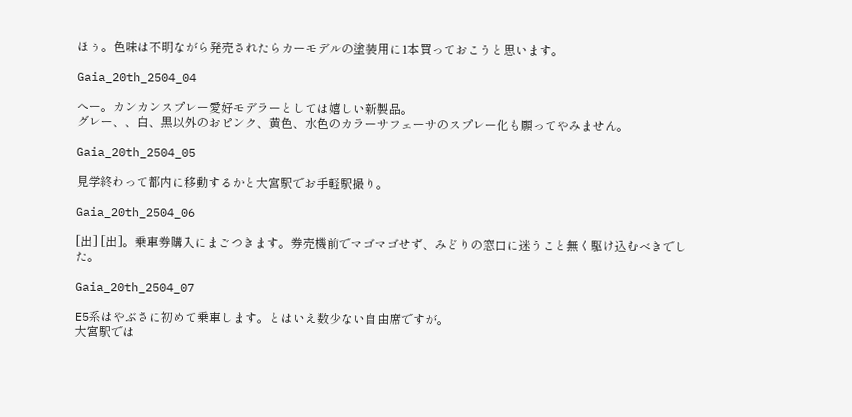ほぅ。色味は不明ながら発売されたらカーモデルの塗装用に1本買っておこうと思います。

Gaia_20th_2504_04

へー。カンカンスプレー愛好モデラーとしては嬉しい新製品。
グレー、、白、黒以外のおピンク、黄色、水色のカラーサフェーサのスプレー化も願ってやみません。

Gaia_20th_2504_05

見学終わって都内に移動するかと大宮駅でお手軽駅撮り。

Gaia_20th_2504_06

[出] [出]。乗車券購入にまごつきます。券売機前でマゴマゴせず、みどりの窓口に迷うこと無く駆け込むべきでした。

Gaia_20th_2504_07

E5系はやぶさに初めて乗車します。とはいえ数少ない自由席ですが。
大宮駅では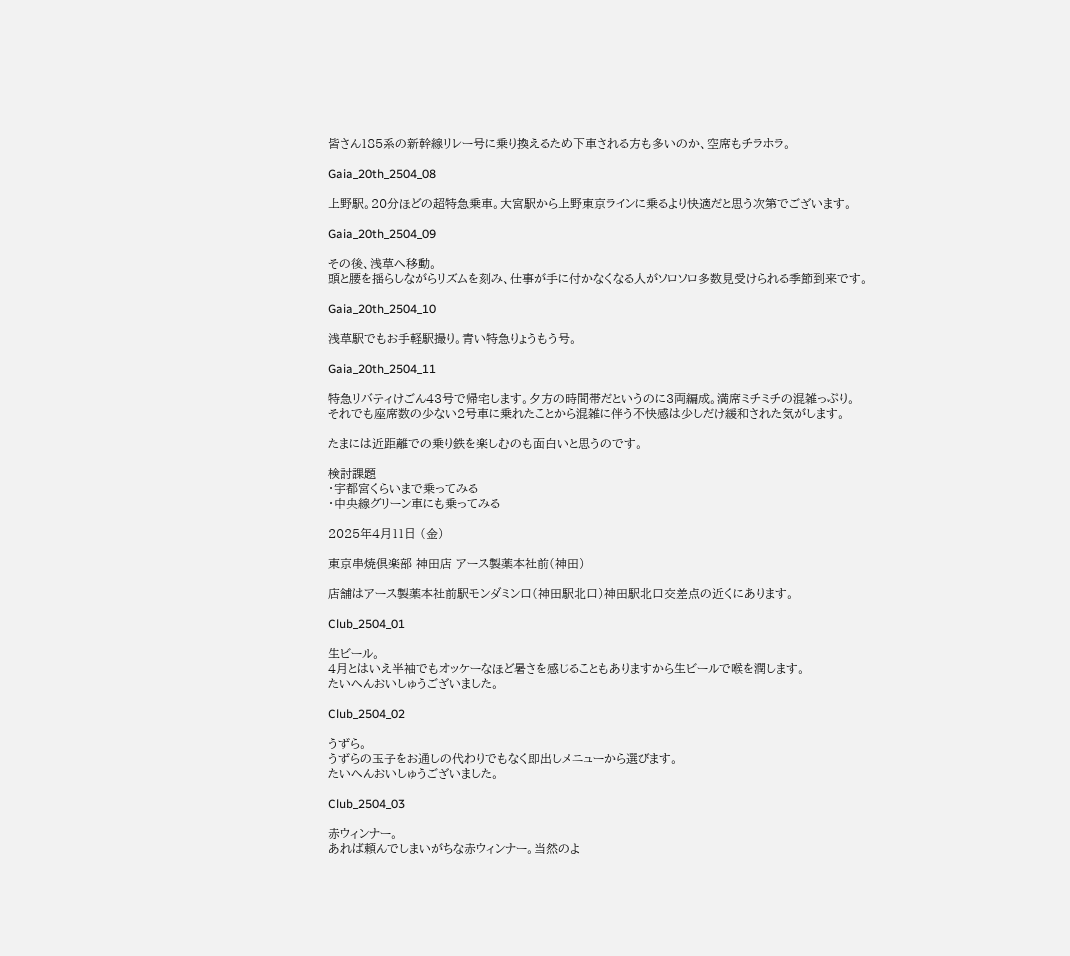皆さん185系の新幹線リレー号に乗り換えるため下車される方も多いのか、空席もチラホラ。

Gaia_20th_2504_08

上野駅。20分ほどの超特急乗車。大宮駅から上野東京ラインに乗るより快適だと思う次第でございます。

Gaia_20th_2504_09

その後、浅草へ移動。
頭と腰を揺らしながらリズムを刻み、仕事が手に付かなくなる人がソロソロ多数見受けられる季節到来です。

Gaia_20th_2504_10

浅草駅でもお手軽駅撮り。青い特急りょうもう号。

Gaia_20th_2504_11

特急リバティけごん43号で帰宅します。夕方の時間帯だというのに3両編成。満席ミチミチの混雑っぷり。
それでも座席数の少ない2号車に乗れたことから混雑に伴う不快感は少しだけ緩和された気がします。

たまには近距離での乗り鉄を楽しむのも面白いと思うのです。

検討課題
・宇都宮くらいまで乗ってみる
・中央線グリーン車にも乗ってみる

2025年4月11日 (金)

東京串焼倶楽部 神田店 アース製薬本社前(神田)

店舗はアース製薬本社前駅モンダミン口(神田駅北口)神田駅北口交差点の近くにあります。

Club_2504_01

生ビール。
4月とはいえ半袖でもオッケーなほど暑さを感じることもありますから生ビールで喉を潤します。
たいへんおいしゅうございました。

Club_2504_02

うずら。
うずらの玉子をお通しの代わりでもなく即出しメニューから選びます。
たいへんおいしゅうございました。

Club_2504_03

赤ウィンナー。
あれば頼んでしまいがちな赤ウィンナー。当然のよ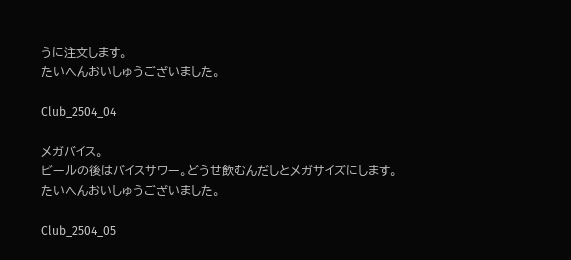うに注文します。
たいへんおいしゅうございました。

Club_2504_04

メガバイス。
ビールの後はバイスサワー。どうせ飲むんだしとメガサイズにします。
たいへんおいしゅうございました。

Club_2504_05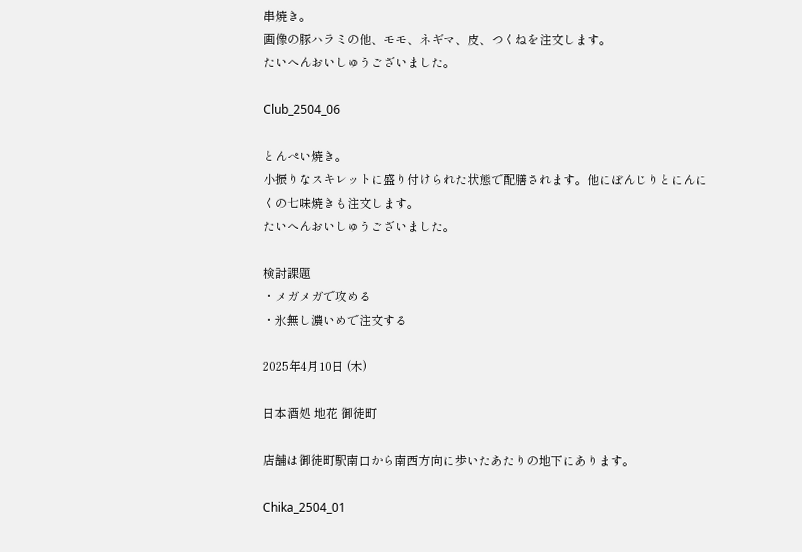串焼き。
画像の豚ハラミの他、モモ、ネギマ、皮、つくねを注文します。
たいへんおいしゅうございました。

Club_2504_06

とんぺい焼き。
小振りなスキレットに盛り付けられた状態で配膳されます。他にぼんじりとにんにくの七味焼きも注文します。
たいへんおいしゅうございました。

検討課題
・メガメガで攻める
・氷無し濃いめで注文する

2025年4月10日 (木)

日本酒処 地花 御徒町

店舗は御徒町駅南口から南西方向に歩いたあたりの地下にあります。

Chika_2504_01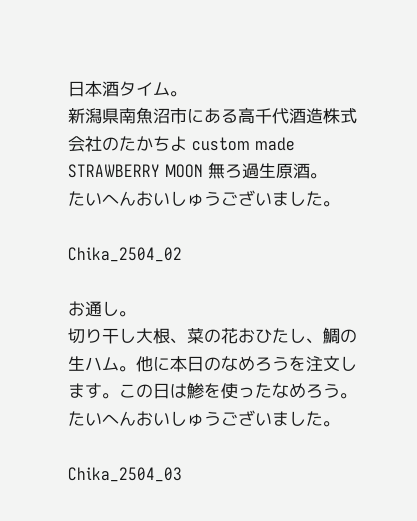日本酒タイム。
新潟県南魚沼市にある高千代酒造株式会社のたかちよ custom made STRAWBERRY MOON 無ろ過生原酒。
たいへんおいしゅうございました。

Chika_2504_02

お通し。
切り干し大根、菜の花おひたし、鯛の生ハム。他に本日のなめろうを注文します。この日は鯵を使ったなめろう。
たいへんおいしゅうございました。

Chika_2504_03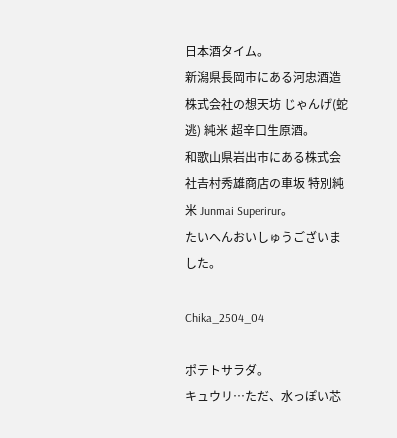日本酒タイム。
新潟県長岡市にある河忠酒造株式会社の想天坊 じゃんげ(蛇逃) 純米 超辛口生原酒。
和歌山県岩出市にある株式会社𠮷村秀雄商店の車坂 特別純米 Junmai Superirur。
たいへんおいしゅうございました。

Chika_2504_04

ポテトサラダ。
キュウリ…ただ、水っぽい芯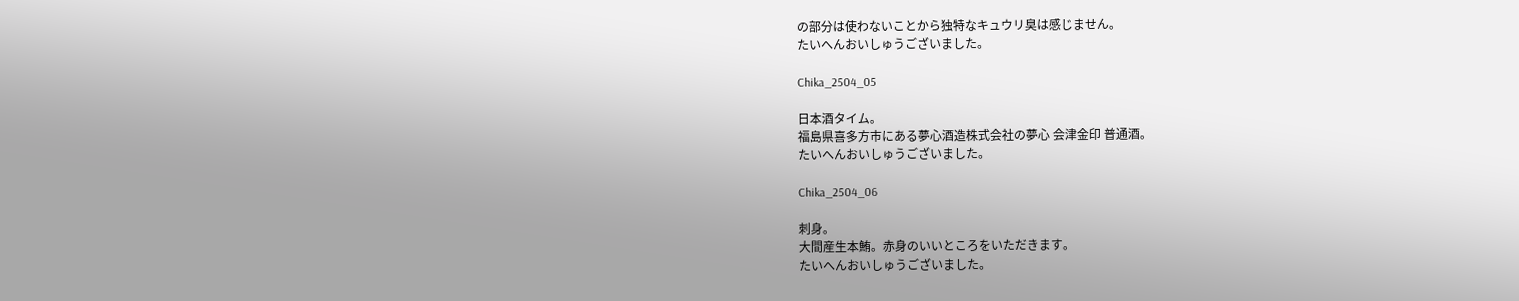の部分は使わないことから独特なキュウリ臭は感じません。
たいへんおいしゅうございました。

Chika_2504_05

日本酒タイム。
福島県喜多方市にある夢心酒造株式会社の夢心 会津金印 普通酒。
たいへんおいしゅうございました。

Chika_2504_06

刺身。
大間産生本鮪。赤身のいいところをいただきます。
たいへんおいしゅうございました。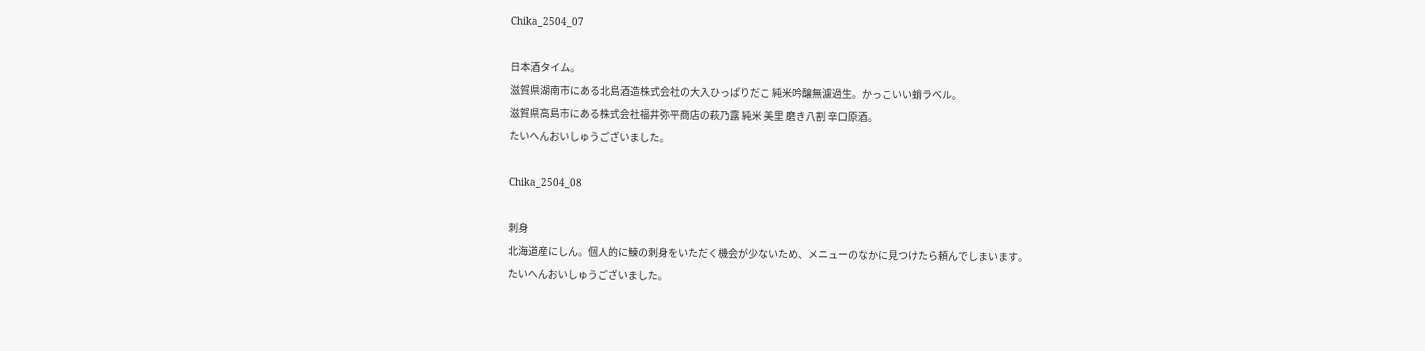Chika_2504_07

日本酒タイム。
滋賀県湖南市にある北島酒造株式会社の大入ひっぱりだこ 純米吟醸無濾過生。かっこいい蛸ラベル。
滋賀県高島市にある株式会社福井弥平商店の萩乃露 純米 美里 磨き八割 辛口原酒。
たいへんおいしゅうございました。

Chika_2504_08

刺身
北海道産にしん。個人的に鰊の刺身をいただく機会が少ないため、メニューのなかに見つけたら頼んでしまいます。
たいへんおいしゅうございました。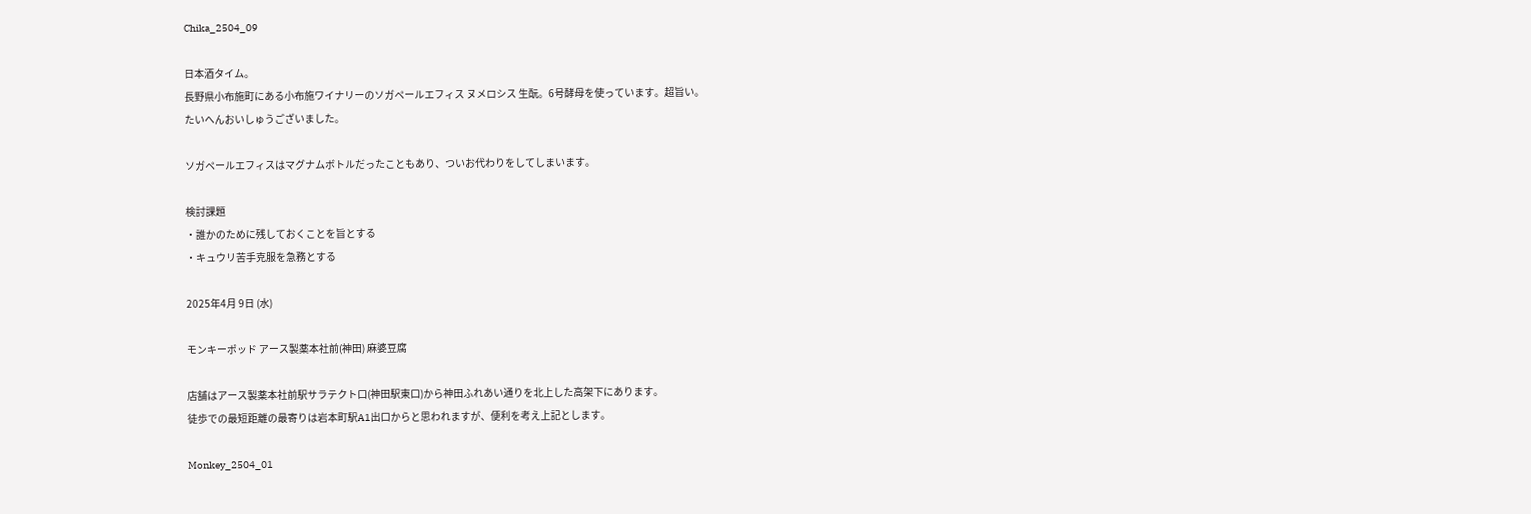Chika_2504_09

日本酒タイム。
長野県小布施町にある小布施ワイナリーのソガペールエフィス ヌメロシス 生酛。6号酵母を使っています。超旨い。
たいへんおいしゅうございました。

ソガペールエフィスはマグナムボトルだったこともあり、ついお代わりをしてしまいます。

検討課題
・誰かのために残しておくことを旨とする
・キュウリ苦手克服を急務とする

2025年4月 9日 (水)

モンキーポッド アース製薬本社前(神田) 麻婆豆腐

店舗はアース製薬本社前駅サラテクト口(神田駅東口)から神田ふれあい通りを北上した高架下にあります。
徒歩での最短距離の最寄りは岩本町駅A1出口からと思われますが、便利を考え上記とします。

Monkey_2504_01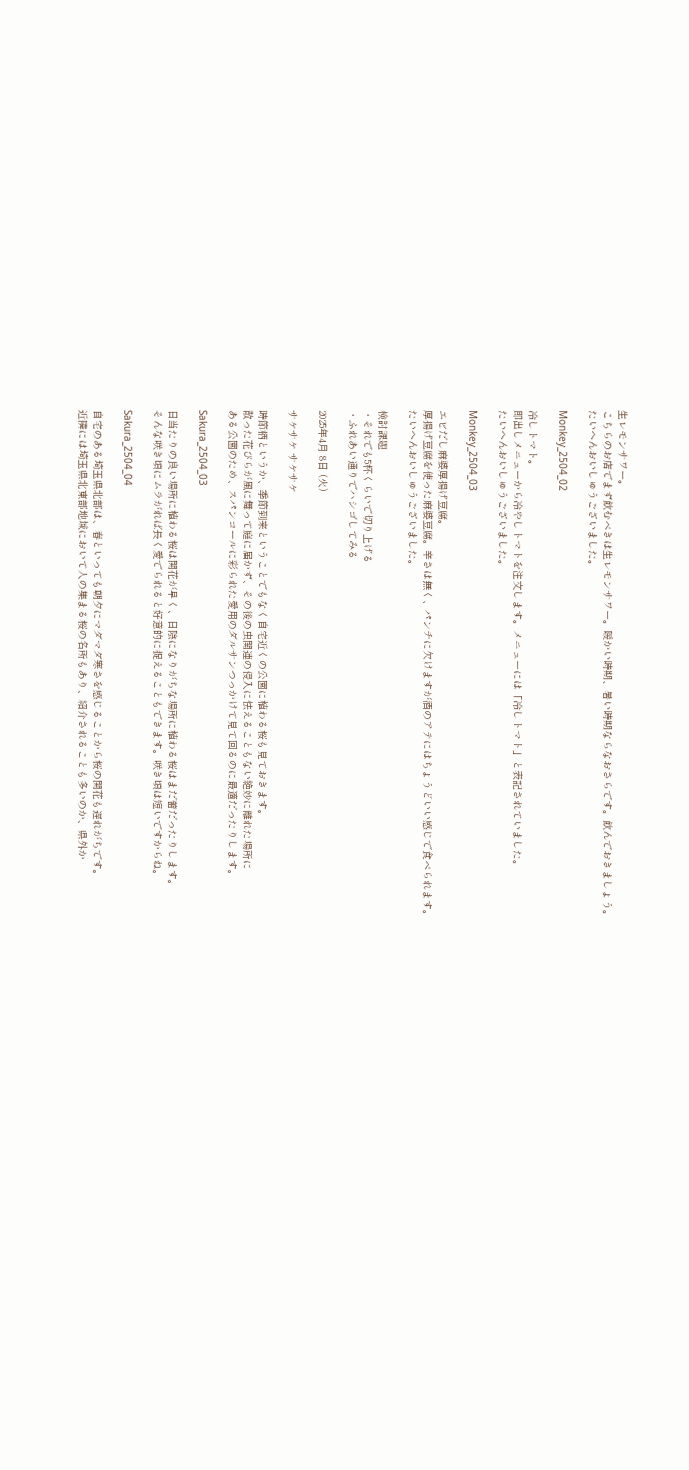生レモンサワー。
こちらのお店でまず飲むべきは生レモンサワー。暖かい時期、暑い時期ならなおさらです。飲んでおきましょう。
たいへんおいしゅうございました。

Monkey_2504_02

冷しトマト。
即出しメニューから冷やしトマトを注文します。メニューには「冷しトマト」と表記されていました。
たいへんおいしゅうございました。

Monkey_2504_03

エビだし麻婆厚揚げ豆腐。
厚揚げ豆腐を使った麻婆豆腐。辛さは無く、パンチに欠けますが酒のアテにはちょうどいい感じで食べられます。
たいへんおいしゅうございました。

検討課題
・それでも5杯くらいで切り上げる
・ふれあい通りでハシゴしてみる

2025年4月 8日 (火)

サケサケ サケサケ

時節柄というか、季節到来ということでもなく自宅近くの公園に植わる桜も見ておきます。
散った花びらが風に舞って庭に届かず、その後の虫関連の侵入に怯えることもない絶妙に離れた場所に
ある公園のため、スパンコールに彩られた愛用のダルサンつっかけて見て回るのに最適だったりします。

Sakura_2504_03

日当たりの良い場所に植わる桜は開花が早く、日陰になりがちな場所に植わる桜はまだ蕾だったりします。
そんな咲き頃にムラがれば長く愛でられると好意的に捉えることもできます。咲き頃は短いですからね。

Sakura_2504_04

自宅のある埼玉県北部は、春といっても朝夕にマダマダ寒さを感じることから桜の開花も遅れがちです。
近隣には埼玉県北東部地域において人の集まる桜の名所もあり、紹介されることも多いのか、県外か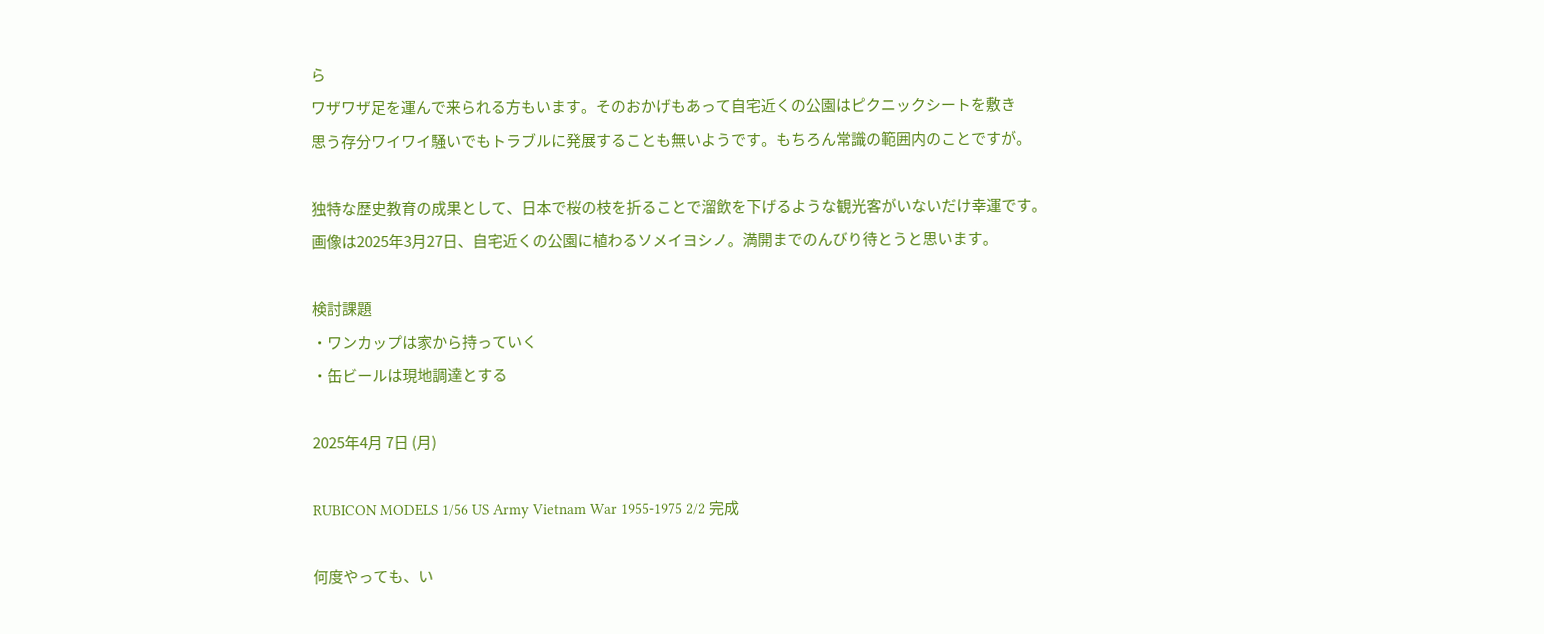ら
ワザワザ足を運んで来られる方もいます。そのおかげもあって自宅近くの公園はピクニックシートを敷き
思う存分ワイワイ騒いでもトラブルに発展することも無いようです。もちろん常識の範囲内のことですが。

独特な歴史教育の成果として、日本で桜の枝を折ることで溜飲を下げるような観光客がいないだけ幸運です。
画像は2025年3月27日、自宅近くの公園に植わるソメイヨシノ。満開までのんびり待とうと思います。

検討課題
・ワンカップは家から持っていく
・缶ビールは現地調達とする

2025年4月 7日 (月)

RUBICON MODELS 1/56 US Army Vietnam War 1955-1975 2/2 完成

何度やっても、い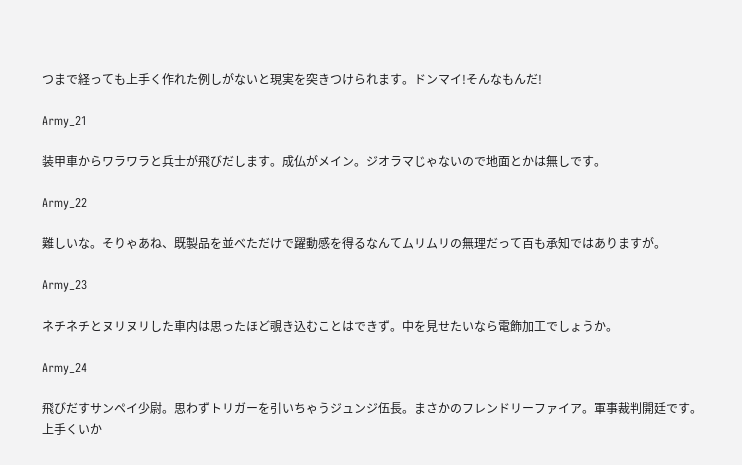つまで経っても上手く作れた例しがないと現実を突きつけられます。ドンマイ!そんなもんだ!

Army_21

装甲車からワラワラと兵士が飛びだします。成仏がメイン。ジオラマじゃないので地面とかは無しです。

Army_22

難しいな。そりゃあね、既製品を並べただけで躍動感を得るなんてムリムリの無理だって百も承知ではありますが。

Army_23

ネチネチとヌリヌリした車内は思ったほど覗き込むことはできず。中を見せたいなら電飾加工でしょうか。

Army_24

飛びだすサンペイ少尉。思わずトリガーを引いちゃうジュンジ伍長。まさかのフレンドリーファイア。軍事裁判開廷です。
上手くいか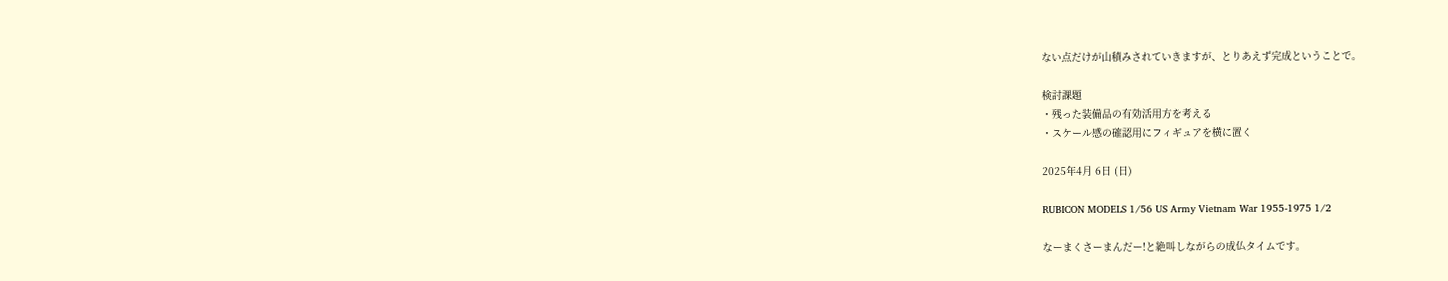ない点だけが山積みされていきますが、とりあえず完成ということで。

検討課題
・残った装備品の有効活用方を考える
・スケール感の確認用にフィギュアを横に置く

2025年4月 6日 (日)

RUBICON MODELS 1/56 US Army Vietnam War 1955-1975 1/2

なーまくさーまんだー!と絶叫しながらの成仏タイムです。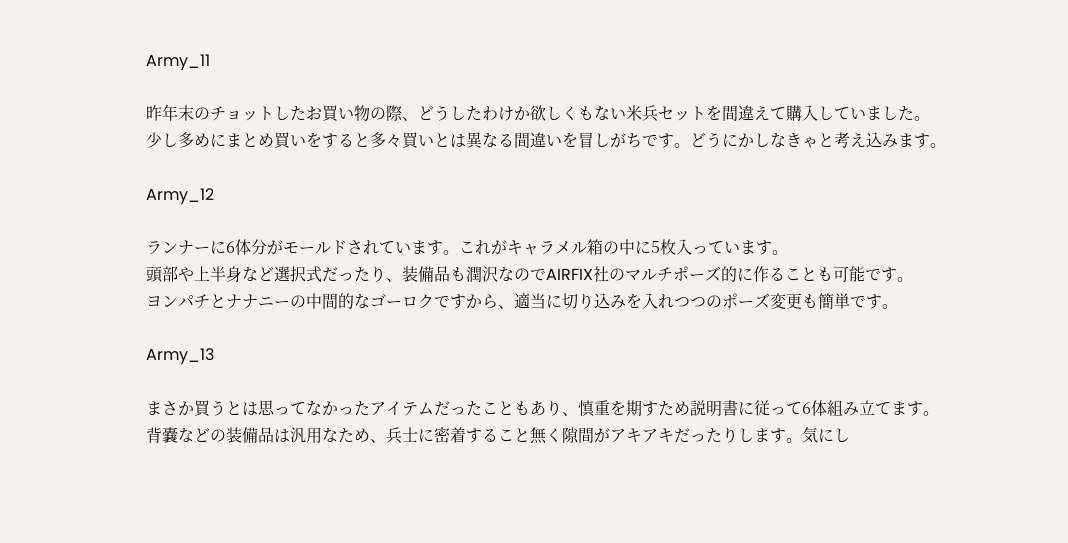Army_11

昨年末のチョットしたお買い物の際、どうしたわけか欲しくもない米兵セットを間違えて購入していました。
少し多めにまとめ買いをすると多々買いとは異なる間違いを冒しがちです。どうにかしなきゃと考え込みます。

Army_12

ランナーに6体分がモールドされています。これがキャラメル箱の中に5枚入っています。
頭部や上半身など選択式だったり、装備品も潤沢なのでAIRFIX社のマルチポーズ的に作ることも可能です。
ヨンパチとナナニーの中間的なゴーロクですから、適当に切り込みを入れつつのポーズ変更も簡単です。

Army_13

まさか買うとは思ってなかったアイテムだったこともあり、慎重を期すため説明書に従って6体組み立てます。
背嚢などの装備品は汎用なため、兵士に密着すること無く隙間がアキアキだったりします。気にし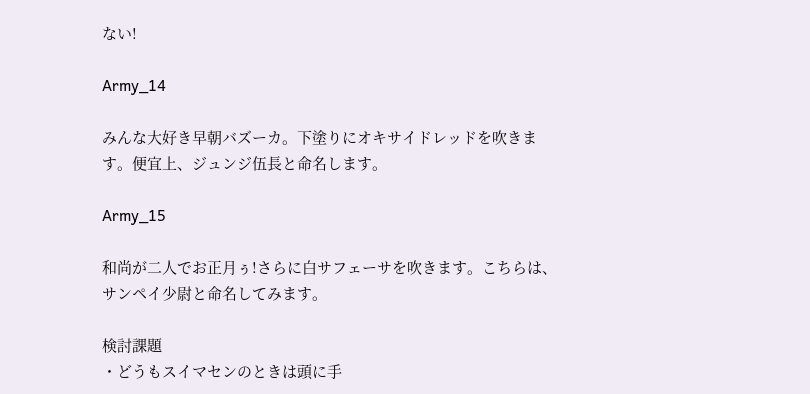ない!

Army_14

みんな大好き早朝バズーカ。下塗りにオキサイドレッドを吹きます。便宜上、ジュンジ伍長と命名します。

Army_15

和尚が二人でお正月ぅ!さらに白サフェーサを吹きます。こちらは、サンペイ少尉と命名してみます。

検討課題
・どうもスイマセンのときは頭に手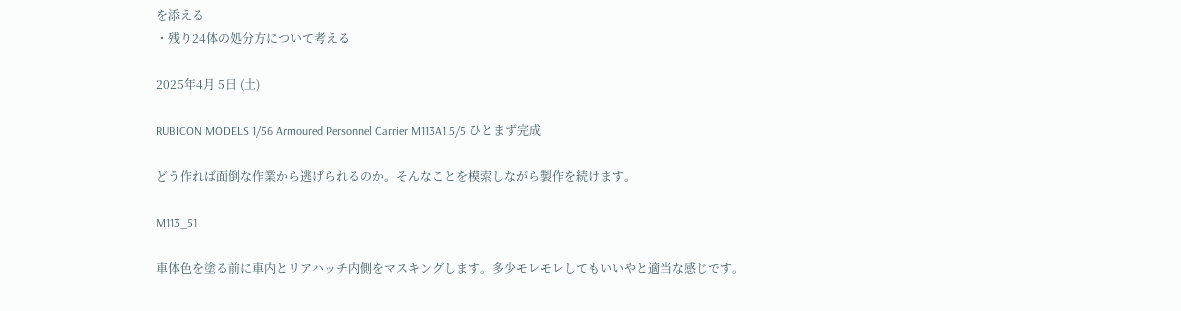を添える
・残り24体の処分方について考える

2025年4月 5日 (土)

RUBICON MODELS 1/56 Armoured Personnel Carrier M113A1 5/5 ひとまず完成

どう作れば面倒な作業から逃げられるのか。そんなことを模索しながら製作を続けます。

M113_51

車体色を塗る前に車内とリアハッチ内側をマスキングします。多少モレモレしてもいいやと適当な感じです。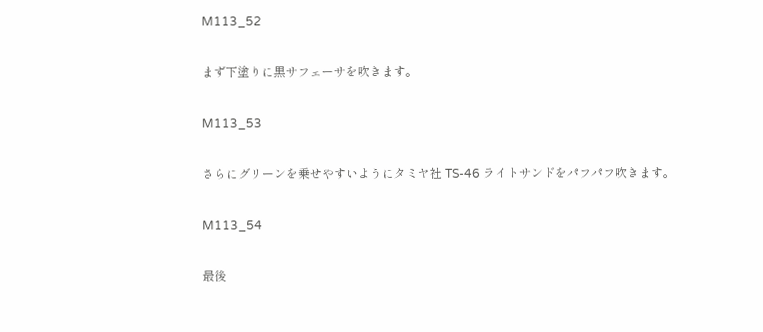M113_52

まず下塗りに黒サフェーサを吹きます。

M113_53

さらにグリーンを乗せやすいようにタミヤ社 TS-46 ライトサンドをパフパフ吹きます。

M113_54

最後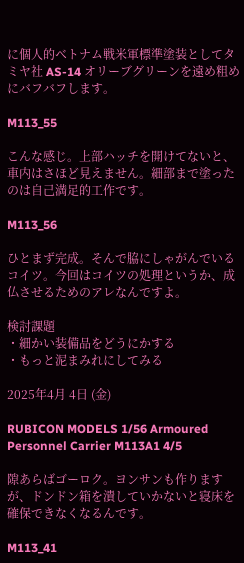に個人的ベトナム戦米軍標準塗装としてタミヤ社 AS-14 オリーブグリーンを遠め粗めにバフバフします。

M113_55

こんな感じ。上部ハッチを開けてないと、車内はさほど見えません。細部まで塗ったのは自己満足的工作です。

M113_56

ひとまず完成。そんで脇にしゃがんでいるコイツ。今回はコイツの処理というか、成仏させるためのアレなんですよ。

検討課題
・細かい装備品をどうにかする
・もっと泥まみれにしてみる

2025年4月 4日 (金)

RUBICON MODELS 1/56 Armoured Personnel Carrier M113A1 4/5

隙あらばゴーロク。ヨンサンも作りますが、ドンドン箱を潰していかないと寝床を確保できなくなるんです。

M113_41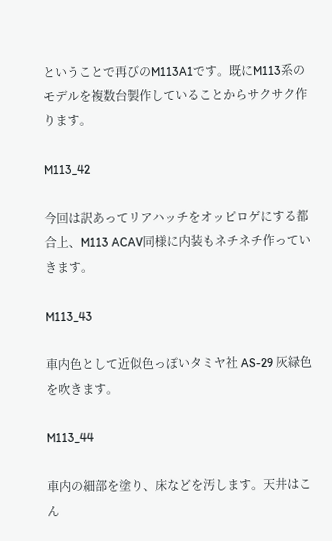ということで再びのM113A1です。既にM113系のモデルを複数台製作していることからサクサク作ります。

M113_42

今回は訳あってリアハッチをオッピロゲにする都合上、M113 ACAV同様に内装もネチネチ作っていきます。

M113_43

車内色として近似色っぽいタミヤ社 AS-29 灰緑色を吹きます。

M113_44

車内の細部を塗り、床などを汚します。天井はこん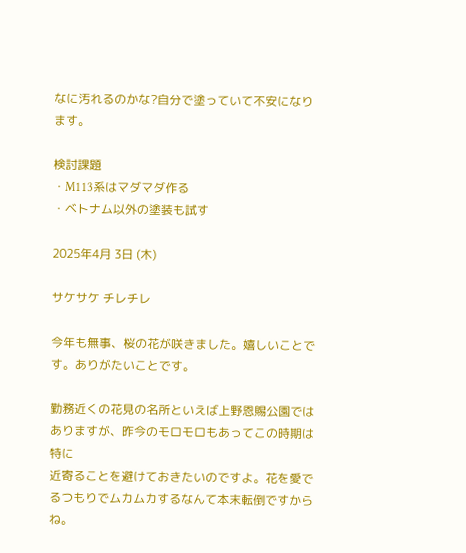なに汚れるのかな?自分で塗っていて不安になります。

検討課題
・M113系はマダマダ作る
・ベトナム以外の塗装も試す

2025年4月 3日 (木)

サケサケ チレチレ

今年も無事、桜の花が咲きました。嬉しいことです。ありがたいことです。

勤務近くの花見の名所といえば上野恩賜公園ではありますが、昨今のモロモロもあってこの時期は特に
近寄ることを避けておきたいのですよ。花を愛でるつもりでムカムカするなんて本末転倒ですからね。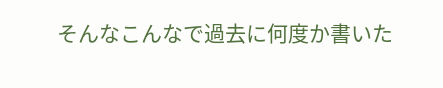そんなこんなで過去に何度か書いた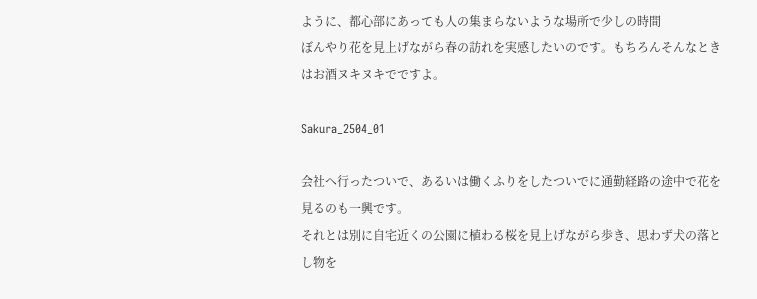ように、都心部にあっても人の集まらないような場所で少しの時間
ぼんやり花を見上げながら春の訪れを実感したいのです。もちろんそんなときはお酒ヌキヌキでですよ。

Sakura_2504_01

会社へ行ったついで、あるいは働くふりをしたついでに通勤経路の途中で花を見るのも一興です。
それとは別に自宅近くの公園に植わる桜を見上げながら歩き、思わず犬の落とし物を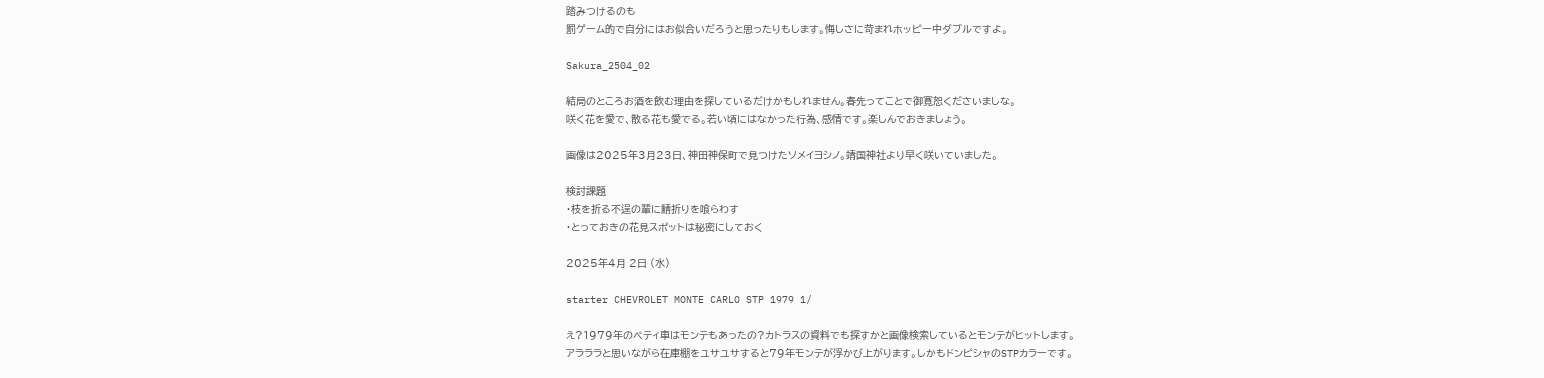踏みつけるのも
罰ゲーム的で自分にはお似合いだろうと思ったりもします。悔しさに苛まれホッピー中ダブルですよ。

Sakura_2504_02

結局のところお酒を飲む理由を探しているだけかもしれません。春先ってことで御寛恕くださいましな。
咲く花を愛で、散る花も愛でる。若い頃にはなかった行為、感情です。楽しんでおきましょう。

画像は2025年3月23日、神田神保町で見つけたソメイヨシノ。靖国神社より早く咲いていました。

検討課題
・枝を折る不逞の輩に鯖折りを喰らわす
・とっておきの花見スポットは秘密にしておく

2025年4月 2日 (水)

starter CHEVROLET MONTE CARLO STP 1979 1/

え?1979年のペティ車はモンテもあったの?カトラスの資料でも探すかと画像検索しているとモンテがヒットします。
アラララと思いながら在庫棚をユサユサすると79年モンテが浮かび上がります。しかもドンピシャのSTPカラーです。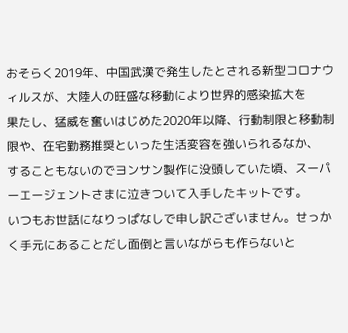おそらく2019年、中国武漢で発生したとされる新型コロナウィルスが、大陸人の旺盛な移動により世界的感染拡大を
果たし、猛威を奮いはじめた2020年以降、行動制限と移動制限や、在宅勤務推奨といった生活変容を強いられるなか、
することもないのでヨンサン製作に没頭していた頃、スーパーエージェントさまに泣きついて入手したキットです。
いつもお世話になりっぱなしで申し訳ございません。せっかく手元にあることだし面倒と言いながらも作らないと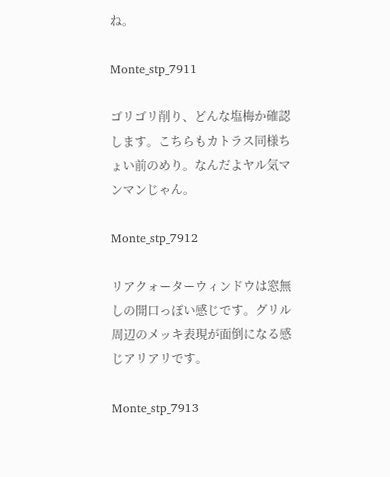ね。

Monte_stp_7911

ゴリゴリ削り、どんな塩梅か確認します。こちらもカトラス同様ちょい前のめり。なんだよヤル気マンマンじゃん。

Monte_stp_7912

リアクォーターウィンドウは窓無しの開口っぽい感じです。グリル周辺のメッキ表現が面倒になる感じアリアリです。

Monte_stp_7913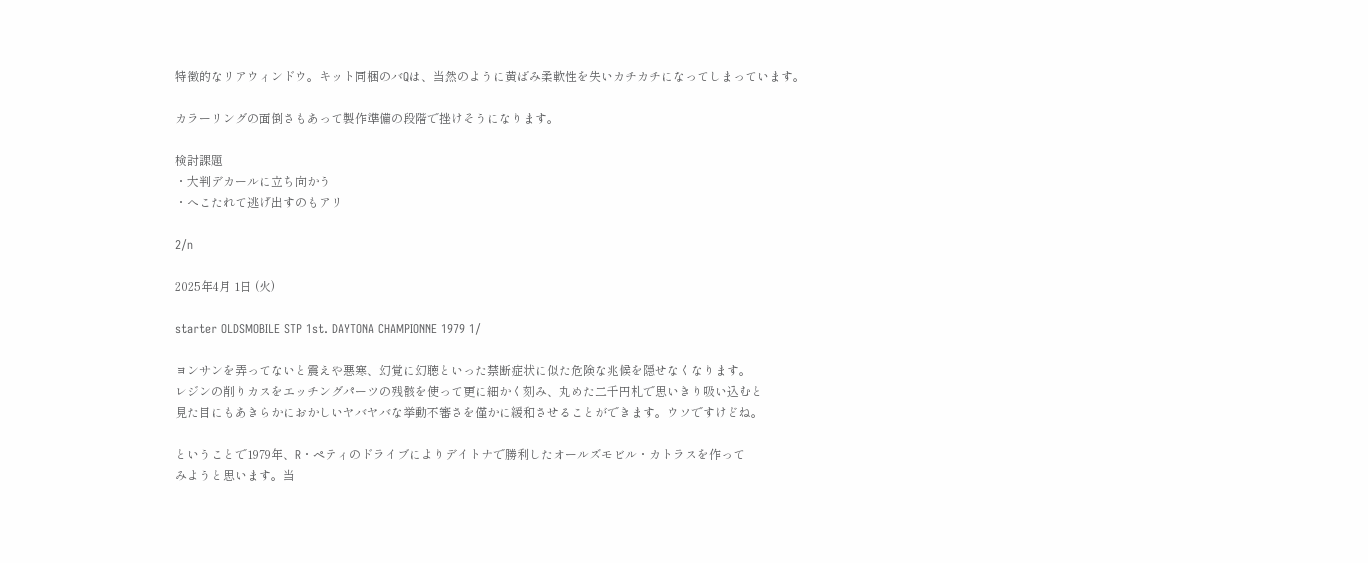特徴的なリアウィンドウ。キット同梱のバQは、当然のように黄ばみ柔軟性を失いカチカチになってしまっています。

カラーリングの面倒さもあって製作準備の段階で挫けそうになります。

検討課題
・大判デカールに立ち向かう
・へこたれて逃げ出すのもアリ

2/n

2025年4月 1日 (火)

starter OLDSMOBILE STP 1st. DAYTONA CHAMPIONNE 1979 1/

ヨンサンを弄ってないと震えや悪寒、幻覚に幻聴といった禁断症状に似た危険な兆候を隠せなくなります。
レジンの削りカスをエッチングパーツの残骸を使って更に細かく刻み、丸めた二千円札で思いきり吸い込むと
見た目にもあきらかにおかしいヤバヤバな挙動不審さを僅かに緩和させることができます。ウソですけどね。

ということで1979年、R・ペティのドライブによりデイトナで勝利したオールズモビル・カトラスを作って
みようと思います。当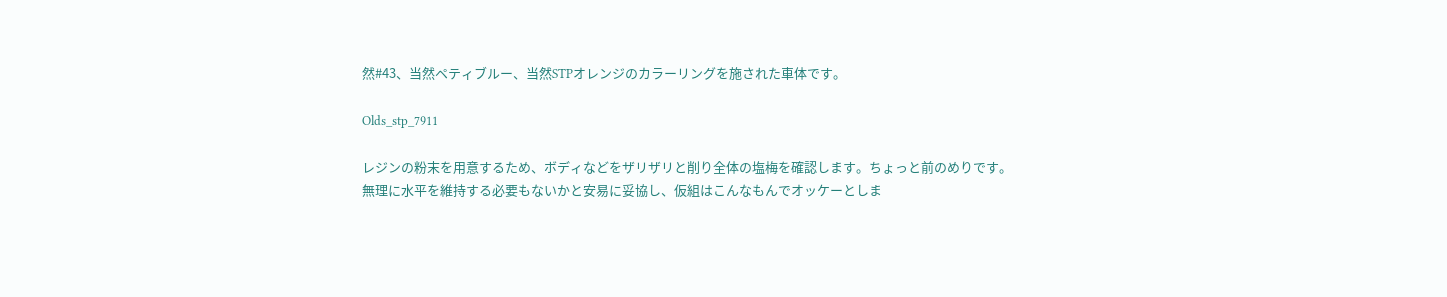然#43、当然ペティブルー、当然STPオレンジのカラーリングを施された車体です。

Olds_stp_7911

レジンの粉末を用意するため、ボディなどをザリザリと削り全体の塩梅を確認します。ちょっと前のめりです。
無理に水平を維持する必要もないかと安易に妥協し、仮組はこんなもんでオッケーとしま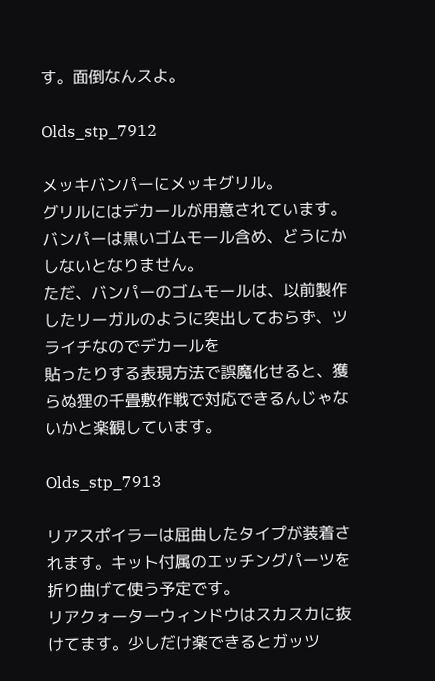す。面倒なんスよ。

Olds_stp_7912

メッキバンパーにメッキグリル。
グリルにはデカールが用意されています。バンパーは黒いゴムモール含め、どうにかしないとなりません。
ただ、バンパーのゴムモールは、以前製作したリーガルのように突出しておらず、ツライチなのでデカールを
貼ったりする表現方法で誤魔化せると、獲らぬ狸の千畳敷作戦で対応できるんじゃないかと楽観しています。

Olds_stp_7913

リアスポイラーは屈曲したタイプが装着されます。キット付属のエッチングパーツを折り曲げて使う予定です。
リアクォーターウィンドウはスカスカに抜けてます。少しだけ楽できるとガッツ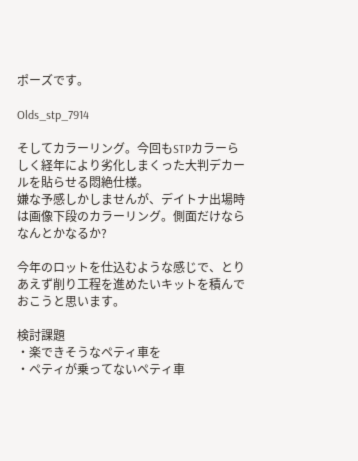ポーズです。

Olds_stp_7914

そしてカラーリング。今回もSTPカラーらしく経年により劣化しまくった大判デカールを貼らせる悶絶仕様。
嫌な予感しかしませんが、デイトナ出場時は画像下段のカラーリング。側面だけならなんとかなるか?

今年のロットを仕込むような感じで、とりあえず削り工程を進めたいキットを積んでおこうと思います。

検討課題
・楽できそうなペティ車を
・ペティが乗ってないペティ車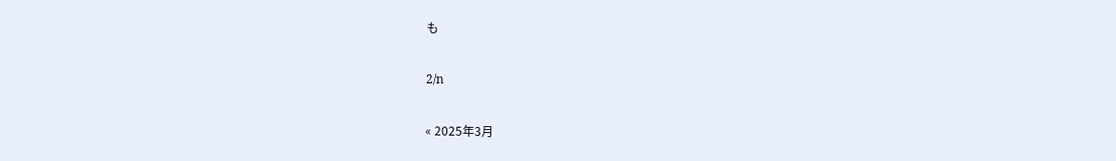も

2/n

« 2025年3月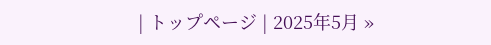| トップページ | 2025年5月 »